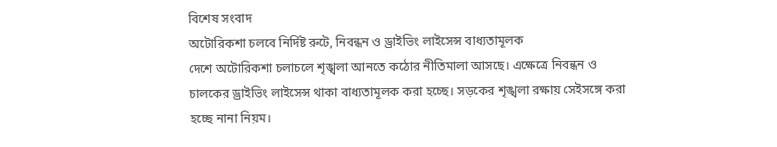বিশেষ সংবাদ
অটোরিকশা চলবে নির্দিষ্ট রুটে, নিবন্ধন ও ড্রাইভিং লাইসেন্স বাধ্যতামূলক
দেশে অটোরিকশা চলাচলে শৃঙ্খলা আনতে কঠোর নীতিমালা আসছে। এক্ষেত্রে নিবন্ধন ও চালকের ড্রাইভিং লাইসেন্স থাকা বাধ্যতামূলক করা হচ্ছে। সড়কের শৃঙ্খলা রক্ষায় সেইসঙ্গে করা হচ্ছে নানা নিয়ম।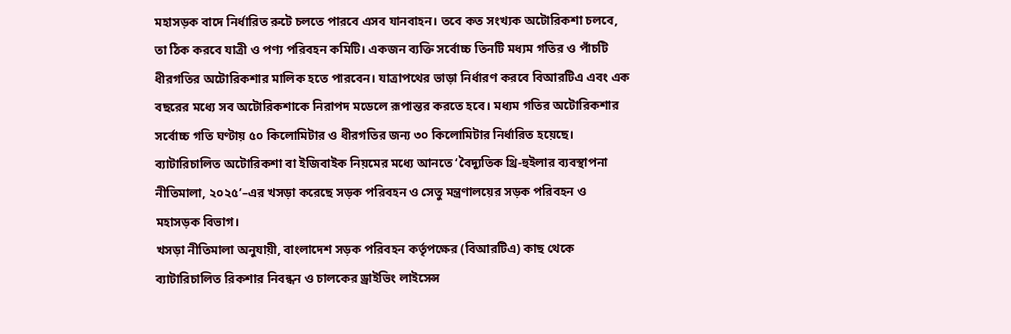মহাসড়ক বাদে নির্ধারিত রুটে চলতে পারবে এসব যানবাহন। তবে কত সংখ্যক অটোরিকশা চলবে, তা ঠিক করবে যাত্রী ও পণ্য পরিবহন কমিটি। একজন ব্যক্তি সর্বোচ্চ তিনটি মধ্যম গতির ও পাঁচটি ধীরগতির অটোরিকশার মালিক হতে পারবেন। যাত্রাপথের ভাড়া নির্ধারণ করবে বিআরটিএ এবং এক বছরের মধ্যে সব অটোরিকশাকে নিরাপদ মডেলে রূপান্তর করতে হবে। মধ্যম গতির অটোরিকশার সর্বোচ্চ গতি ঘণ্টায় ৫০ কিলোমিটার ও ধীরগতির জন্য ৩০ কিলোমিটার নির্ধারিত হয়েছে।
ব্যাটারিচালিত অটোরিকশা বা ইজিবাইক নিয়মের মধ্যে আনতে ‘বৈদ্যুতিক থ্রি-হুইলার ব্যবস্থাপনা নীতিমালা, ২০২৫’–এর খসড়া করেছে সড়ক পরিবহন ও সেতু মন্ত্রণালয়ের সড়ক পরিবহন ও মহাসড়ক বিভাগ।
খসড়া নীতিমালা অনুযায়ী, বাংলাদেশ সড়ক পরিবহন কর্তৃপক্ষের (বিআরটিএ) কাছ থেকে ব্যাটারিচালিত রিকশার নিবন্ধন ও চালকের ড্রাইভিং লাইসেন্স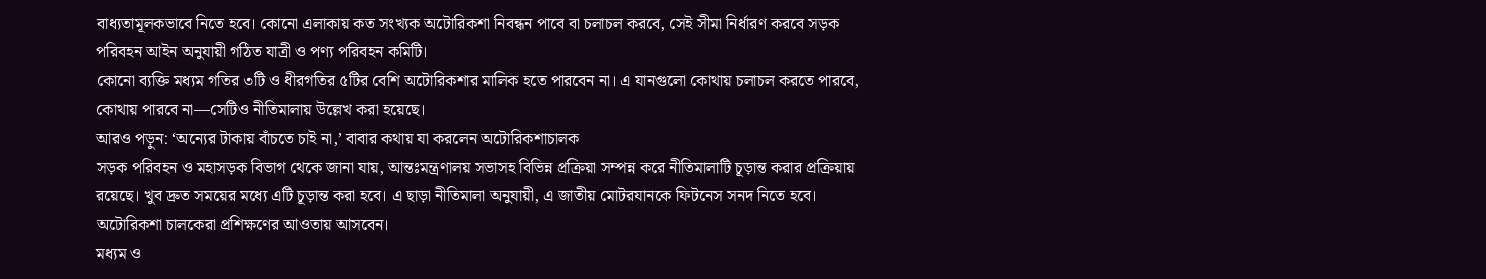বাধ্যতামূলকভাবে নিতে হবে। কোনো এলাকায় কত সংখ্যক অটোরিকশা নিবন্ধন পাবে বা চলাচল করবে, সেই সীমা নির্ধারণ করবে সড়ক পরিবহন আইন অনুযায়ী গঠিত যাত্রী ও পণ্য পরিবহন কমিটি।
কোনো ব্যক্তি মধ্যম গতির ৩টি ও ধীরগতির ৫টির বেশি অটোরিকশার মালিক হতে পারবেন না। এ যানগুলো কোথায় চলাচল করতে পারবে, কোথায় পারবে না—সেটিও নীতিমালায় উল্লেখ করা হয়েছে।
আরও পড়ুন: ‘অন্যের টাকায় বাঁচতে চাই না,’ বাবার কথায় যা করলেন অটোরিকশাচালক
সড়ক পরিবহন ও মহাসড়ক বিভাগ থেকে জানা যায়, আন্তঃমন্ত্রণালয় সভাসহ বিভিন্ন প্রক্রিয়া সম্পন্ন করে নীতিমালাটি চূড়ান্ত করার প্রক্রিয়ায় রয়েছে। খুব দ্রুত সময়ের মধ্যে এটি চূড়ান্ত করা হবে। এ ছাড়া নীতিমালা অনুযায়ী, এ জাতীয় মোটরযানকে ফিটনেস সনদ নিতে হবে। অটোরিকশা চালকেরা প্রশিক্ষণের আওতায় আসবেন।
মধ্যম ও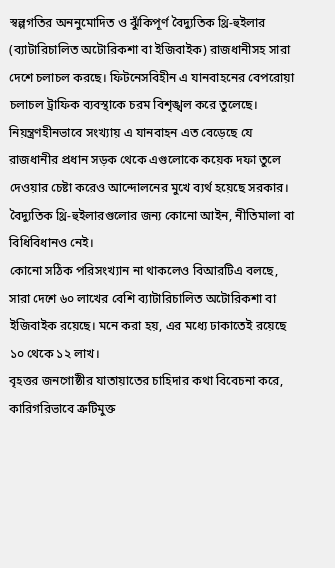স্বল্পগতির অননুমোদিত ও ঝুঁকিপূর্ণ বৈদ্যুতিক থ্রি-হুইলার (ব্যাটারিচালিত অটোরিকশা বা ইজিবাইক) রাজধানীসহ সারা দেশে চলাচল করছে। ফিটনেসবিহীন এ যানবাহনের বেপরোয়া চলাচল ট্রাফিক ব্যবস্থাকে চরম বিশৃঙ্খল করে তুলেছে। নিয়ন্ত্রণহীনভাবে সংখ্যায় এ যানবাহন এত বেড়েছে যে রাজধানীর প্রধান সড়ক থেকে এগুলোকে কয়েক দফা তুলে দেওয়ার চেষ্টা করেও আন্দোলনের মুখে ব্যর্থ হয়েছে সরকার। বৈদ্যুতিক থ্রি-হুইলারগুলোর জন্য কোনো আইন, নীতিমালা বা বিধিবিধানও নেই।
কোনো সঠিক পরিসংখ্যান না থাকলেও বিআরটিএ বলছে, সারা দেশে ৬০ লাখের বেশি ব্যাটারিচালিত অটোরিকশা বা ইজিবাইক রয়েছে। মনে করা হয়, এর মধ্যে ঢাকাতেই রয়েছে ১০ থেকে ১২ লাখ।
বৃহত্তর জনগোষ্ঠীর যাতায়াতের চাহিদার কথা বিবেচনা করে, কারিগরিভাবে ত্রুটিমুক্ত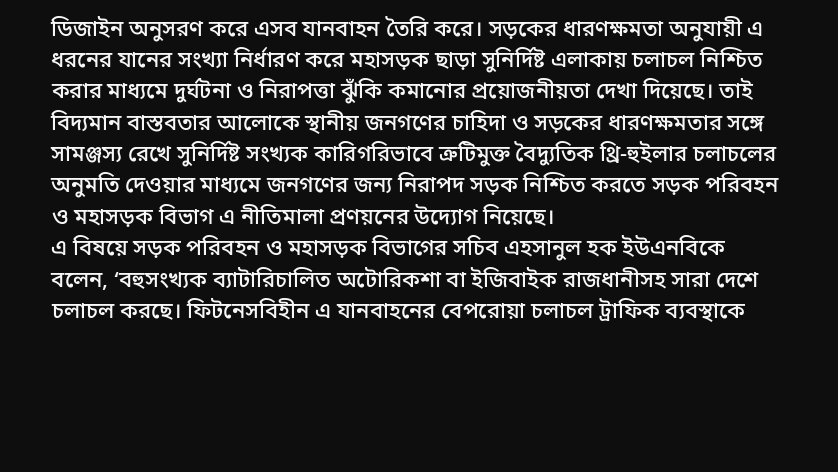ডিজাইন অনুসরণ করে এসব যানবাহন তৈরি করে। সড়কের ধারণক্ষমতা অনুযায়ী এ ধরনের যানের সংখ্যা নির্ধারণ করে মহাসড়ক ছাড়া সুনির্দিষ্ট এলাকায় চলাচল নিশ্চিত করার মাধ্যমে দুর্ঘটনা ও নিরাপত্তা ঝুঁকি কমানোর প্রয়োজনীয়তা দেখা দিয়েছে। তাই বিদ্যমান বাস্তবতার আলোকে স্থানীয় জনগণের চাহিদা ও সড়কের ধারণক্ষমতার সঙ্গে সামঞ্জস্য রেখে সুনির্দিষ্ট সংখ্যক কারিগরিভাবে ত্রুটিমুক্ত বৈদ্যুতিক থ্রি-হুইলার চলাচলের অনুমতি দেওয়ার মাধ্যমে জনগণের জন্য নিরাপদ সড়ক নিশ্চিত করতে সড়ক পরিবহন ও মহাসড়ক বিভাগ এ নীতিমালা প্রণয়নের উদ্যোগ নিয়েছে।
এ বিষয়ে সড়ক পরিবহন ও মহাসড়ক বিভাগের সচিব এহসানুল হক ইউএনবিকে বলেন, ‘বহুসংখ্যক ব্যাটারিচালিত অটোরিকশা বা ইজিবাইক রাজধানীসহ সারা দেশে চলাচল করছে। ফিটনেসবিহীন এ যানবাহনের বেপরোয়া চলাচল ট্রাফিক ব্যবস্থাকে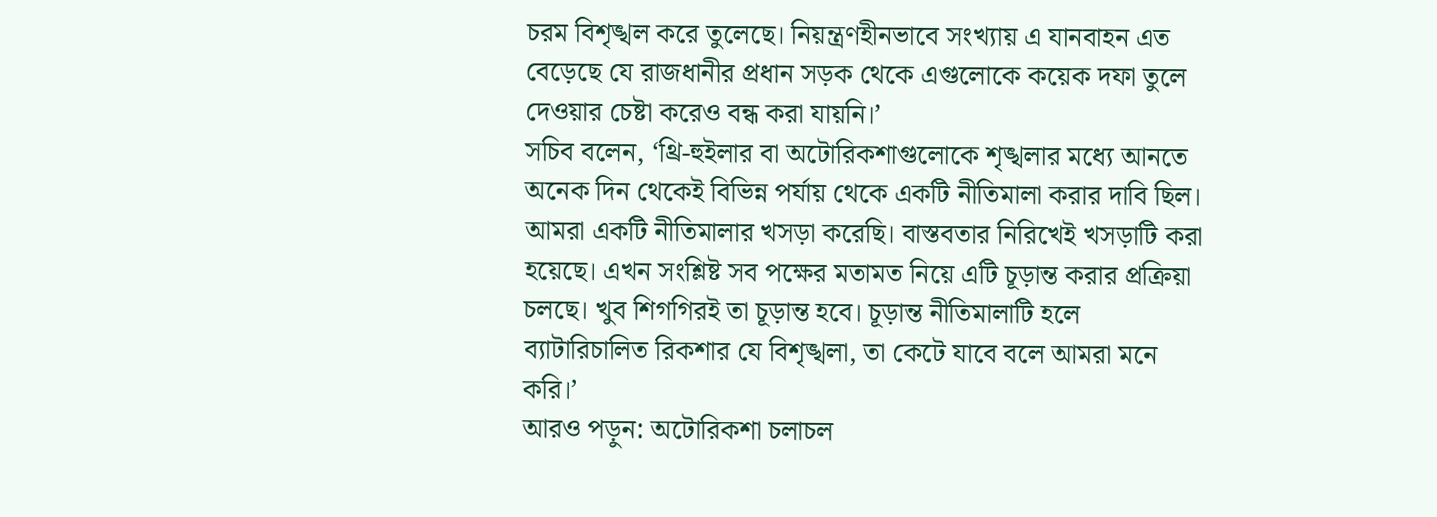চরম বিশৃঙ্খল করে তুলেছে। নিয়ন্ত্রণহীনভাবে সংখ্যায় এ যানবাহন এত বেড়েছে যে রাজধানীর প্রধান সড়ক থেকে এগুলোকে কয়েক দফা তুলে দেওয়ার চেষ্টা করেও বন্ধ করা যায়নি।’
সচিব বলেন, ‘থ্রি-হুইলার বা অটোরিকশাগুলোকে শৃঙ্খলার মধ্যে আনতে অনেক দিন থেকেই বিভিন্ন পর্যায় থেকে একটি নীতিমালা করার দাবি ছিল। আমরা একটি নীতিমালার খসড়া করেছি। বাস্তবতার নিরিখেই খসড়াটি করা হয়েছে। এখন সংশ্লিষ্ট সব পক্ষের মতামত নিয়ে এটি চূড়ান্ত করার প্রক্রিয়া চলছে। খুব শিগগিরই তা চূড়ান্ত হবে। চূড়ান্ত নীতিমালাটি হলে ব্যাটারিচালিত রিকশার যে বিশৃঙ্খলা, তা কেটে যাবে বলে আমরা মনে করি।’
আরও পড়ুন: অটোরিকশা চলাচল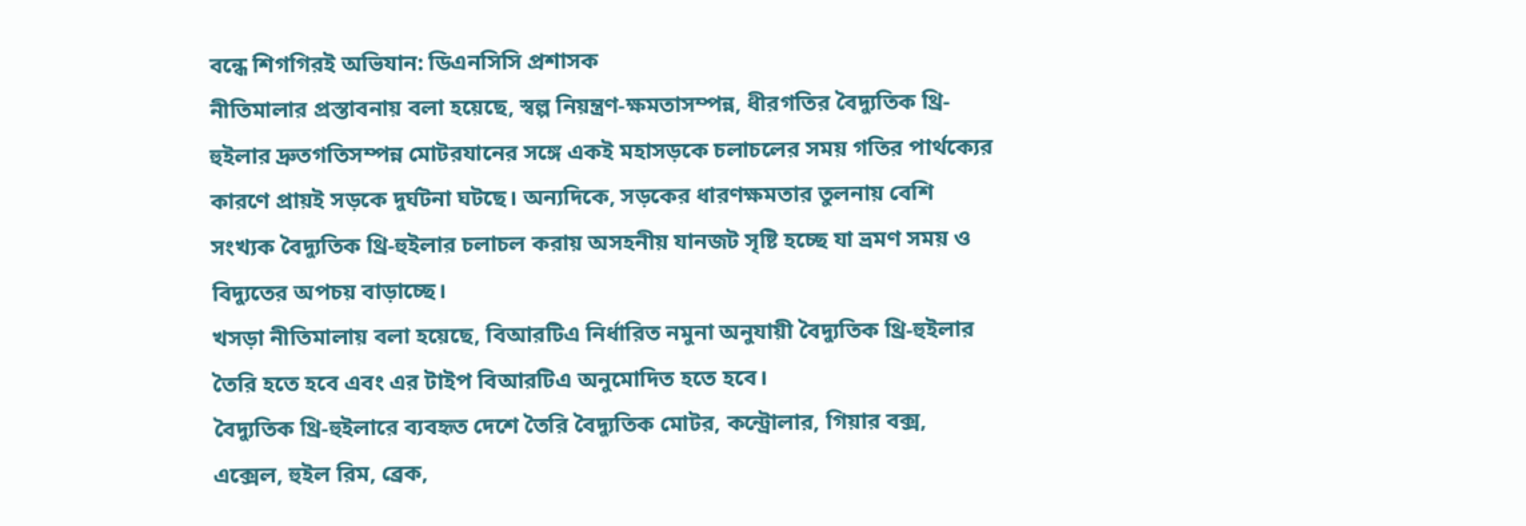বন্ধে শিগগিরই অভিযান: ডিএনসিসি প্রশাসক
নীতিমালার প্রস্তাবনায় বলা হয়েছে, স্বল্প নিয়ন্ত্রণ-ক্ষমতাসম্পন্ন, ধীরগতির বৈদ্যুতিক থ্রি-হুইলার দ্রুতগতিসম্পন্ন মোটরযানের সঙ্গে একই মহাসড়কে চলাচলের সময় গতির পার্থক্যের কারণে প্রায়ই সড়কে দুর্ঘটনা ঘটছে। অন্যদিকে, সড়কের ধারণক্ষমতার তুলনায় বেশি সংখ্যক বৈদ্যুতিক থ্রি-হুইলার চলাচল করায় অসহনীয় যানজট সৃষ্টি হচ্ছে যা ভ্রমণ সময় ও বিদ্যুতের অপচয় বাড়াচ্ছে।
খসড়া নীতিমালায় বলা হয়েছে, বিআরটিএ নির্ধারিত নমুনা অনুযায়ী বৈদ্যুতিক থ্রি-হুইলার তৈরি হতে হবে এবং এর টাইপ বিআরটিএ অনুমোদিত হতে হবে।
বৈদ্যুতিক থ্রি-হুইলারে ব্যবহৃত দেশে তৈরি বৈদ্যুতিক মোটর, কন্ট্রোলার, গিয়ার বক্স, এক্সেল, হুইল রিম, ব্রেক,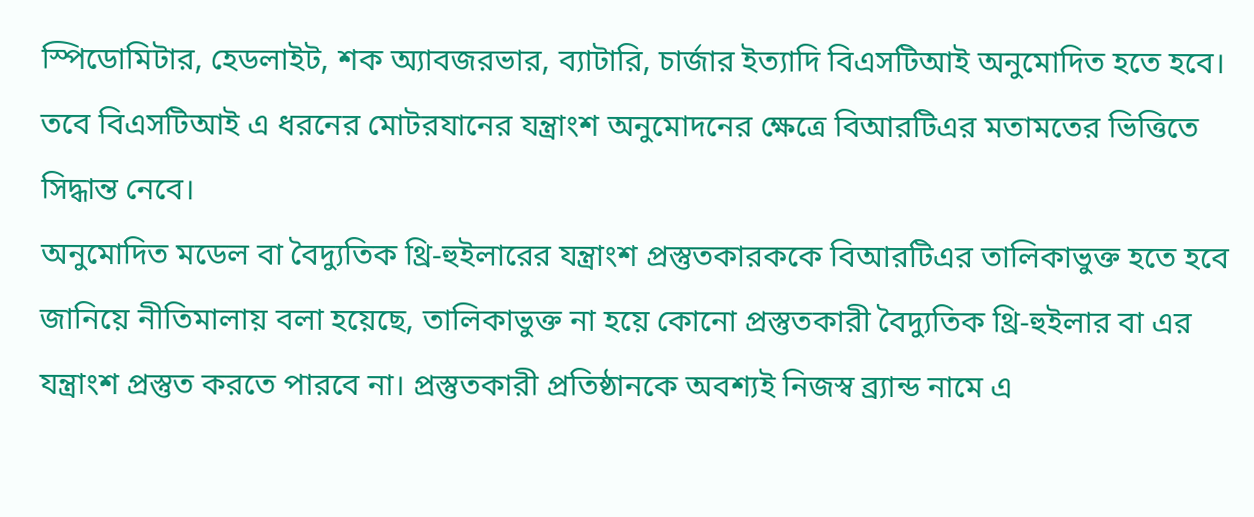স্পিডোমিটার, হেডলাইট, শক অ্যাবজরভার, ব্যাটারি, চার্জার ইত্যাদি বিএসটিআই অনুমোদিত হতে হবে। তবে বিএসটিআই এ ধরনের মোটরযানের যন্ত্রাংশ অনুমোদনের ক্ষেত্রে বিআরটিএর মতামতের ভিত্তিতে সিদ্ধান্ত নেবে।
অনুমোদিত মডেল বা বৈদ্যুতিক থ্রি-হুইলারের যন্ত্রাংশ প্রস্তুতকারককে বিআরটিএর তালিকাভুক্ত হতে হবে জানিয়ে নীতিমালায় বলা হয়েছে, তালিকাভুক্ত না হয়ে কোনো প্রস্তুতকারী বৈদ্যুতিক থ্রি-হুইলার বা এর যন্ত্রাংশ প্রস্তুত করতে পারবে না। প্রস্তুতকারী প্রতিষ্ঠানকে অবশ্যই নিজস্ব ব্র্যান্ড নামে এ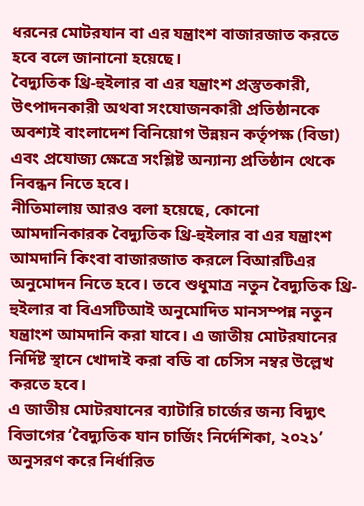ধরনের মোটরযান বা এর যন্ত্রাংশ বাজারজাত করতে হবে বলে জানানো হয়েছে।
বৈদ্যুতিক থ্রি-হুইলার বা এর যন্ত্রাংশ প্রস্তুতকারী, উৎপাদনকারী অথবা সংযোজনকারী প্রতিষ্ঠানকে অবশ্যই বাংলাদেশ বিনিয়োগ উন্নয়ন কর্তৃপক্ষ (বিডা) এবং প্রযোজ্য ক্ষেত্রে সংশ্লিষ্ট অন্যান্য প্রতিষ্ঠান থেকে নিবন্ধন নিতে হবে।
নীতিমালায় আরও বলা হয়েছে, কোনো আমদানিকারক বৈদ্যুতিক থ্রি-হুইলার বা এর যন্ত্রাংশ আমদানি কিংবা বাজারজাত করলে বিআরটিএর অনুমোদন নিতে হবে। তবে শুধুমাত্র নতুন বৈদ্যুতিক থ্রি-হুইলার বা বিএসটিআই অনুমোদিত মানসম্পন্ন নতুন যন্ত্রাংশ আমদানি করা যাবে। এ জাতীয় মোটরযানের নির্দিষ্ট স্থানে খোদাই করা বডি বা চেসিস নম্বর উল্লেখ করতে হবে।
এ জাতীয় মোটরযানের ব্যাটারি চার্জের জন্য বিদ্যুৎ বিভাগের ‘বৈদ্যুতিক যান চার্জিং নির্দেশিকা, ২০২১’ অনুসরণ করে নির্ধারিত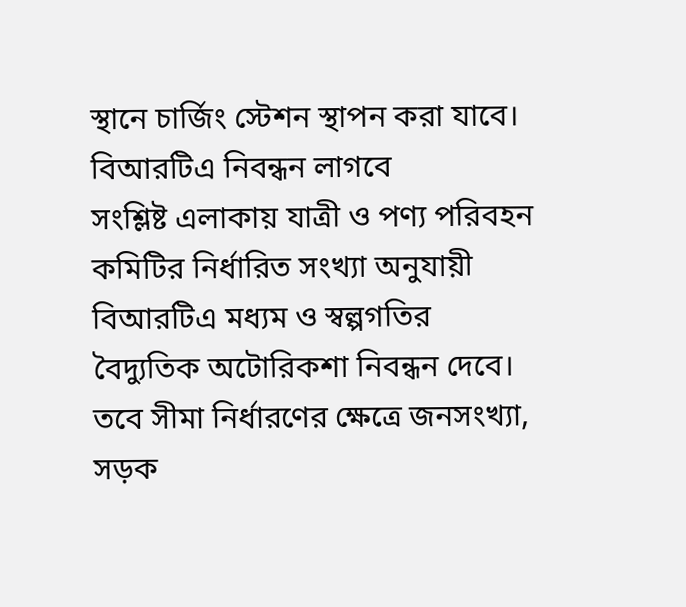স্থানে চার্জিং স্টেশন স্থাপন করা যাবে।
বিআরটিএ নিবন্ধন লাগবে
সংশ্লিষ্ট এলাকায় যাত্রী ও পণ্য পরিবহন কমিটির নির্ধারিত সংখ্যা অনুযায়ী বিআরটিএ মধ্যম ও স্বল্পগতির বৈদ্যুতিক অটোরিকশা নিবন্ধন দেবে। তবে সীমা নির্ধারণের ক্ষেত্রে জনসংখ্যা, সড়ক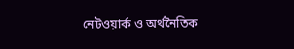নেটওয়ার্ক ও অর্থনৈতিক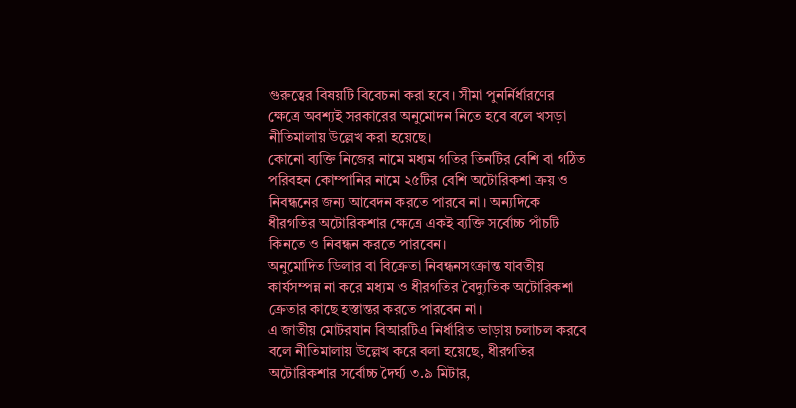গুরুত্বের বিষয়টি বিবেচনা করা হবে। সীমা পুনর্নির্ধারণের ক্ষেত্রে অবশ্যই সরকারের অনুমোদন নিতে হবে বলে খসড়া নীতিমালায় উল্লেখ করা হয়েছে।
কোনো ব্যক্তি নিজের নামে মধ্যম গতির তিনটির বেশি বা গঠিত পরিবহন কোম্পানির নামে ২৫টির বেশি অটোরিকশা ক্রয় ও নিবন্ধনের জন্য আবেদন করতে পারবে না। অন্যদিকে ধীরগতির অটোরিকশার ক্ষেত্রে একই ব্যক্তি সর্বোচ্চ পাঁচটি কিনতে ও নিবন্ধন করতে পারবেন।
অনুমোদিত ডিলার বা বিক্রেতা নিবন্ধনসংক্রান্ত যাবতীয় কার্যসম্পন্ন না করে মধ্যম ও ধীরগতির বৈদ্যুতিক অটোরিকশা ক্রেতার কাছে হস্তান্তর করতে পারবেন না।
এ জাতীয় মোটরযান বিআরটিএ নির্ধারিত ভাড়ায় চলাচল করবে বলে নীতিমালায় উল্লেখ করে বলা হয়েছে, ধীরগতির অটোরিকশার সর্বোচ্চ দৈর্ঘ্য ৩.৯ মিটার,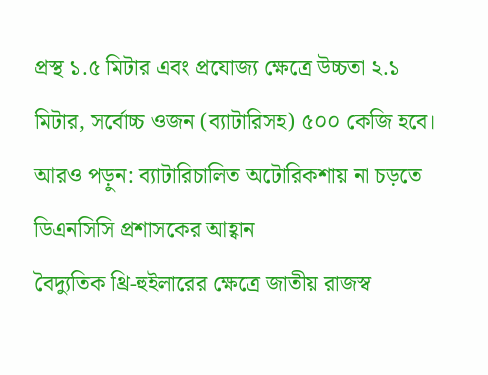প্রস্থ ১.৫ মিটার এবং প্রযোজ্য ক্ষেত্রে উচ্চতা ২.১ মিটার, সর্বোচ্চ ওজন (ব্যাটারিসহ) ৫০০ কেজি হবে।
আরও পড়ুন: ব্যাটারিচালিত অটোরিকশায় না চড়তে ডিএনসিসি প্রশাসকের আহ্বান
বৈদ্যুতিক থ্রি-হুইলারের ক্ষেত্রে জাতীয় রাজস্ব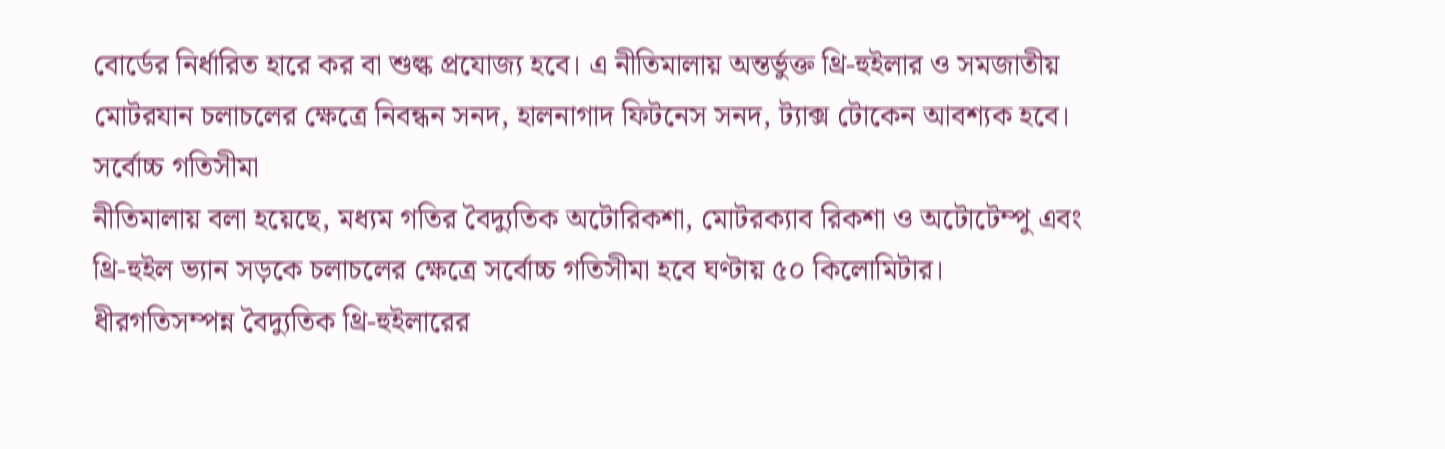বোর্ডের নির্ধারিত হারে কর বা শুল্ক প্রযোজ্য হবে। এ নীতিমালায় অন্তর্ভুক্ত থ্রি-হুইলার ও সমজাতীয় মোটরযান চলাচলের ক্ষেত্রে নিবন্ধন সনদ, হালনাগাদ ফিটনেস সনদ, ট্যাক্স টোকেন আবশ্যক হবে।
সর্বোচ্চ গতিসীমা
নীতিমালায় বলা হয়েছে, মধ্যম গতির বৈদ্যুতিক অটোরিকশা, মোটরক্যাব রিকশা ও অটোটেম্পু এবং থ্রি-হুইল ভ্যান সড়কে চলাচলের ক্ষেত্রে সর্বোচ্চ গতিসীমা হবে ঘণ্টায় ৫০ কিলোমিটার। ধীরগতিসম্পন্ন বৈদ্যুতিক থ্রি-হুইলারের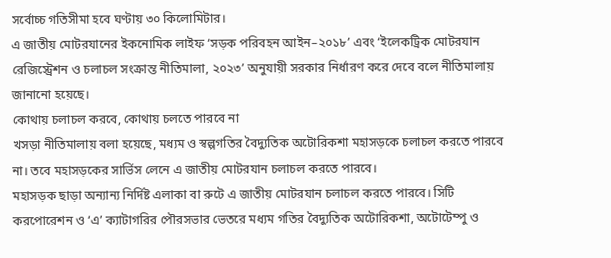সর্বোচ্চ গতিসীমা হবে ঘণ্টায় ৩০ কিলোমিটার।
এ জাতীয় মোটরযানের ইকনোমিক লাইফ ‘সড়ক পরিবহন আইন–২০১৮’ এবং ‘ইলেকট্রিক মোটরযান রেজিস্ট্রেশন ও চলাচল সংক্রান্ত নীতিমালা, ২০২৩’ অনুযায়ী সরকার নির্ধারণ করে দেবে বলে নীতিমালায় জানানো হয়েছে।
কোথায় চলাচল করবে, কোথায় চলতে পারবে না
খসড়া নীতিমালায় বলা হয়েছে, মধ্যম ও স্বল্পগতির বৈদ্যুতিক অটোরিকশা মহাসড়কে চলাচল করতে পারবে না। তবে মহাসড়কের সার্ভিস লেনে এ জাতীয় মোটরযান চলাচল করতে পারবে।
মহাসড়ক ছাড়া অন্যান্য নির্দিষ্ট এলাকা বা রুটে এ জাতীয় মোটরযান চলাচল করতে পারবে। সিটি করপোরেশন ও ‘এ’ ক্যাটাগরির পৌরসভার ভেতরে মধ্যম গতির বৈদ্যুতিক অটোরিকশা, অটোটেম্পু ও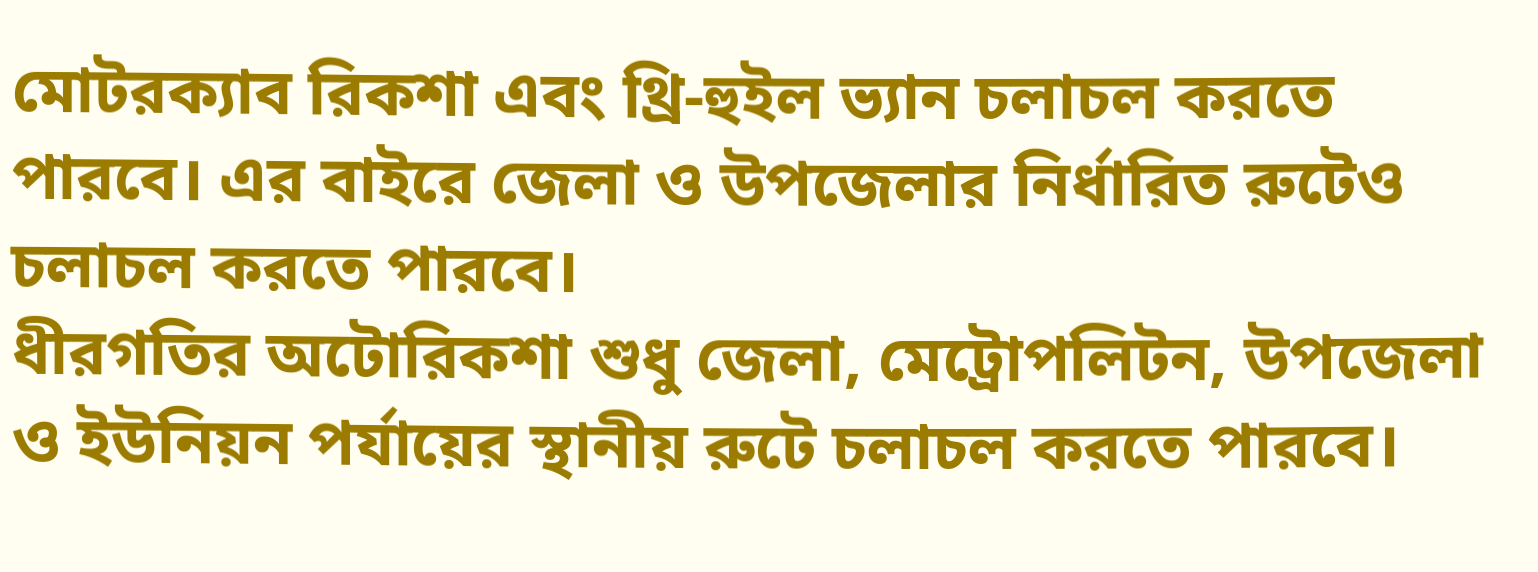মোটরক্যাব রিকশা এবং থ্রি-হুইল ভ্যান চলাচল করতে পারবে। এর বাইরে জেলা ও উপজেলার নির্ধারিত রুটেও চলাচল করতে পারবে।
ধীরগতির অটোরিকশা শুধু জেলা, মেট্রোপলিটন, উপজেলা ও ইউনিয়ন পর্যায়ের স্থানীয় রুটে চলাচল করতে পারবে।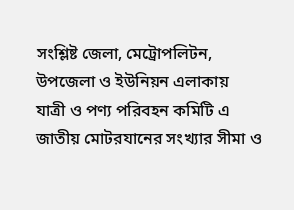সংশ্লিষ্ট জেলা, মেট্রোপলিটন, উপজেলা ও ইউনিয়ন এলাকায় যাত্রী ও পণ্য পরিবহন কমিটি এ জাতীয় মোটরযানের সংখ্যার সীমা ও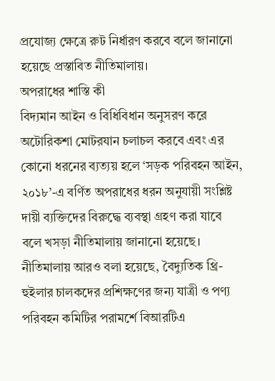প্রযোজ্য ক্ষেত্রে রুট নির্ধারণ করবে বলে জানানো হয়েছে প্রস্তাবিত নীতিমালায়।
অপরাধের শাস্তি কী
বিদ্যমান আইন ও বিধিবিধান অনুসরণ করে অটোরিকশা মোটরযান চলাচল করবে এবং এর কোনো ধরনের ব্যত্যয় হলে ‘সড়ক পরিবহন আইন, ২০১৮’-এ বর্ণিত অপরাধের ধরন অনুযায়ী সংশ্লিষ্ট দায়ী ব্যক্তিদের বিরুদ্ধে ব্যবস্থা গ্রহণ করা যাবে বলে খসড়া নীতিমালায় জানানো হয়েছে।
নীতিমালায় আরও বলা হয়েছে, বৈদ্যুতিক থ্রি-হুইলার চালকদের প্রশিক্ষণের জন্য যাত্রী ও পণ্য পরিবহন কমিটির পরামর্শে বিআরটিএ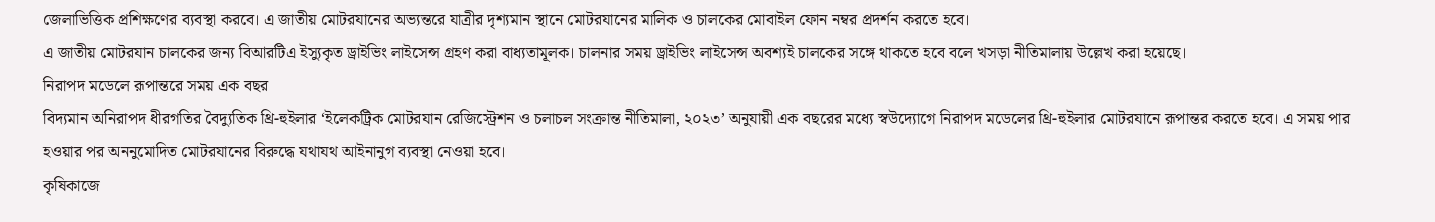জেলাভিত্তিক প্রশিক্ষণের ব্যবস্থা করবে। এ জাতীয় মোটরযানের অভ্যন্তরে যাত্রীর দৃশ্যমান স্থানে মোটরযানের মালিক ও চালকের মোবাইল ফোন নম্বর প্রদর্শন করতে হবে।
এ জাতীয় মোটরযান চালকের জন্য বিআরটিএ ইস্যুকৃত ড্রাইভিং লাইসেন্স গ্রহণ করা বাধ্যতামূলক। চালনার সময় ড্রাইভিং লাইসেন্স অবশ্যই চালকের সঙ্গে থাকতে হবে বলে খসড়া নীতিমালায় উল্লেখ করা হয়েছে।
নিরাপদ মডেলে রূপান্তরে সময় এক বছর
বিদ্যমান অনিরাপদ ধীরগতির বৈদ্যুতিক থ্রি-হুইলার ‘ইলেকট্রিক মোটরযান রেজিস্ট্রেশন ও চলাচল সংক্রান্ত নীতিমালা, ২০২৩’ অনুযায়ী এক বছরের মধ্যে স্বউদ্যোগে নিরাপদ মডেলের থ্রি-হুইলার মোটরযানে রূপান্তর করতে হবে। এ সময় পার হওয়ার পর অননুমোদিত মোটরযানের বিরুদ্ধে যথাযথ আইনানুগ ব্যবস্থা নেওয়া হবে।
কৃষিকাজে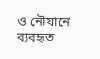ও নৌযানে ব্যবহৃত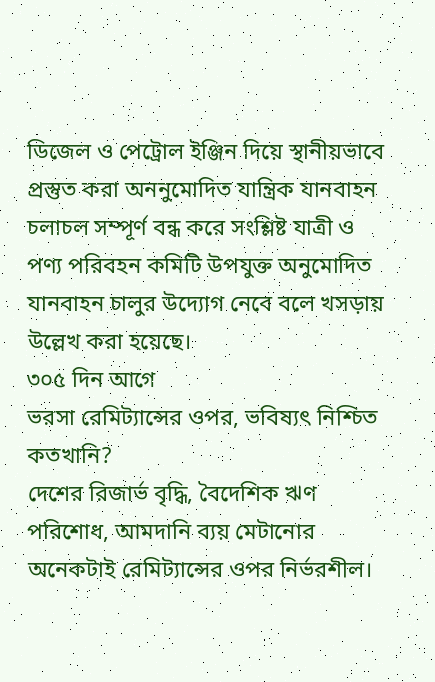ডিজেল ও পেট্রোল ইঞ্জিন দিয়ে স্থানীয়ভাবে প্রস্তুত করা অননুমোদিত যান্ত্রিক যানবাহন চলাচল সম্পূর্ণ বন্ধ করে সংশ্লিষ্ট যাত্রী ও পণ্য পরিবহন কমিটি উপযুক্ত অনুমোদিত যানবাহন চালুর উদ্যোগ নেবে বলে খসড়ায় উল্লেখ করা হয়েছে।
৩০৫ দিন আগে
ভরসা রেমিট্যান্সের ওপর, ভবিষ্যৎ নিশ্চিত কতখানি?
দেশের রিজার্ভ বৃদ্ধি, বৈদেশিক ঋণ পরিশোধ, আমদানি ব্যয় মেটানোর অনেকটাই রেমিট্যান্সের ওপর নির্ভরশীল।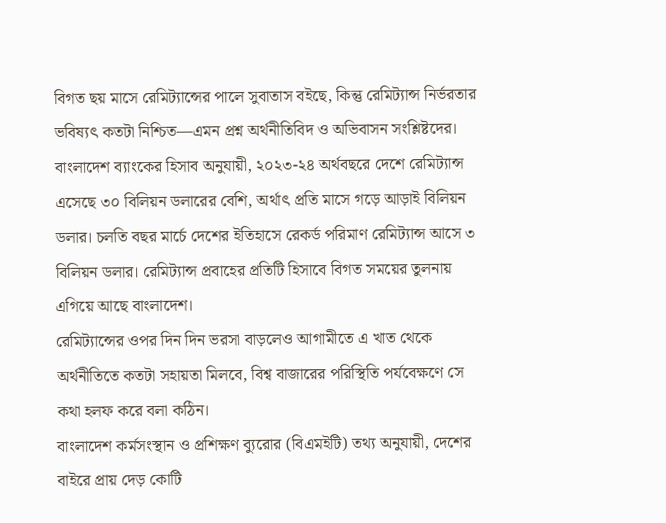বিগত ছয় মাসে রেমিট্যান্সের পালে সুবাতাস বইছে, কিন্তু রেমিট্যান্স নির্ভরতার ভবিষ্যৎ কতটা নিশ্চিত—এমন প্রশ্ন অর্থনীতিবিদ ও অভিবাসন সংশ্লিষ্টদের।
বাংলাদেশ ব্যাংকের হিসাব অনুযায়ী, ২০২৩-২৪ অর্থবছরে দেশে রেমিট্যান্স এসেছে ৩০ বিলিয়ন ডলারের বেশি, অর্থাৎ প্রতি মাসে গড়ে আড়াই বিলিয়ন ডলার। চলতি বছর মার্চে দেশের ইতিহাসে রেকর্ড পরিমাণ রেমিট্যান্স আসে ৩ বিলিয়ন ডলার। রেমিট্যান্স প্রবাহের প্রতিটি হিসাবে বিগত সময়ের তুলনায় এগিয়ে আছে বাংলাদেশ।
রেমিট্যান্সের ওপর দিন দিন ভরসা বাড়লেও আগামীতে এ খাত থেকে অর্থনীতিতে কতটা সহায়তা মিলবে, বিশ্ব বাজারের পরিস্থিতি পর্যবেক্ষণে সে কথা হলফ করে বলা কঠিন।
বাংলাদেশ কর্মসংস্থান ও প্রশিক্ষণ ব্যুরোর (বিএমইটি) তথ্য অনুযায়ী, দেশের বাইরে প্রায় দেড় কোটি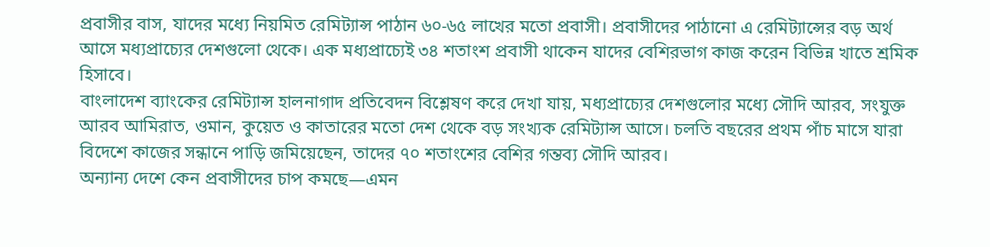প্রবাসীর বাস, যাদের মধ্যে নিয়মিত রেমিট্যান্স পাঠান ৬০-৬৫ লাখের মতো প্রবাসী। প্রবাসীদের পাঠানো এ রেমিট্যান্সের বড় অর্থ আসে মধ্যপ্রাচ্যের দেশগুলো থেকে। এক মধ্যপ্রাচ্যেই ৩৪ শতাংশ প্রবাসী থাকেন যাদের বেশিরভাগ কাজ করেন বিভিন্ন খাতে শ্রমিক হিসাবে।
বাংলাদেশ ব্যাংকের রেমিট্যান্স হালনাগাদ প্রতিবেদন বিশ্লেষণ করে দেখা যায়, মধ্যপ্রাচ্যের দেশগুলোর মধ্যে সৌদি আরব, সংযুক্ত আরব আমিরাত, ওমান, কুয়েত ও কাতারের মতো দেশ থেকে বড় সংখ্যক রেমিট্যান্স আসে। চলতি বছরের প্রথম পাঁচ মাসে যারা বিদেশে কাজের সন্ধানে পাড়ি জমিয়েছেন, তাদের ৭০ শতাংশের বেশির গন্তব্য সৌদি আরব।
অন্যান্য দেশে কেন প্রবাসীদের চাপ কমছে—এমন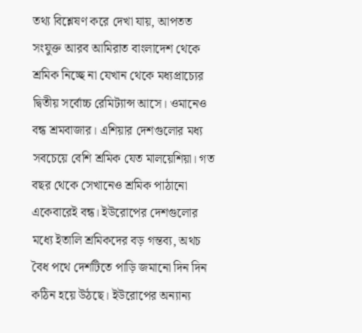তথ্য বিশ্লেষণ করে দেখা যায়, আপতত সংযুক্ত আরব আমিরাত বাংলাদেশ থেকে শ্রমিক নিচ্ছে না যেখান থেকে মধ্যপ্রাচ্যের দ্বিতীয় সর্বোচ্চ রেমিট্যান্স আসে। ওমানেও বন্ধ শ্রমবাজার। এশিয়ার দেশগুলোর মধ্য সবচেয়ে বেশি শ্রমিক যেত মালয়েশিয়া। গত বছর থেকে সেখানেও শ্রমিক পাঠানো একেবারেই বন্ধ। ইউরোপের দেশগুলোর মধ্যে ইতালি শ্রমিকদের বড় গন্তব্য, অথচ বৈধ পথে দেশটিতে পাড়ি জমানো দিন দিন কঠিন হয়ে উঠছে। ইউরোপের অন্যান্য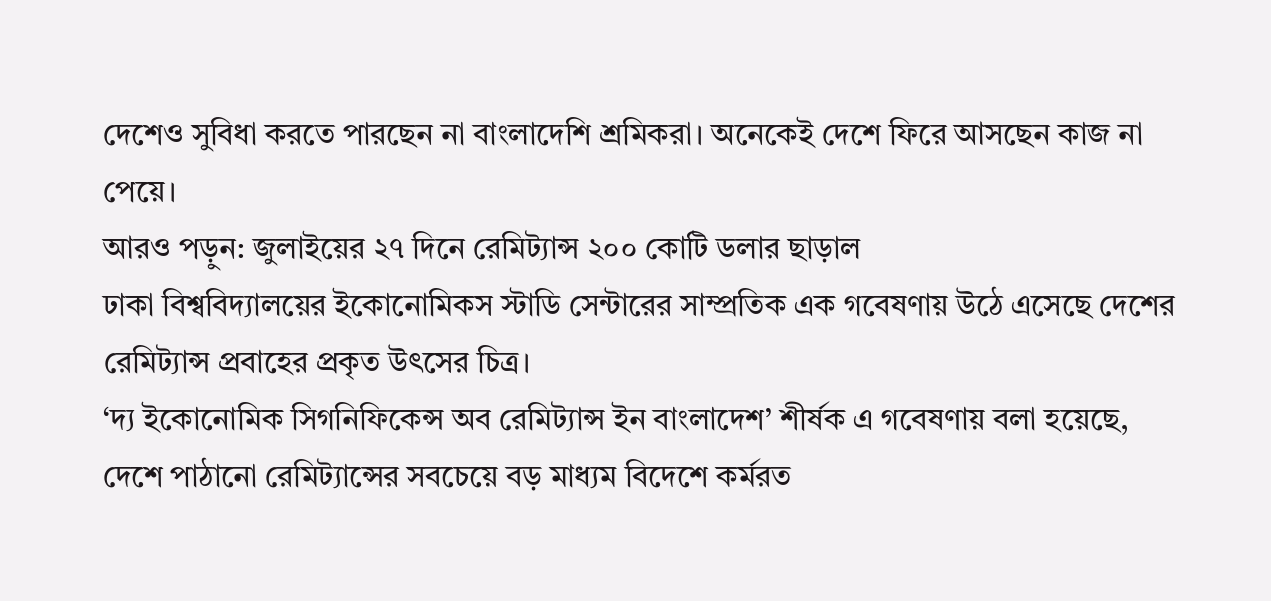দেশেও সুবিধা করতে পারছেন না বাংলাদেশি শ্রমিকরা। অনেকেই দেশে ফিরে আসছেন কাজ না পেয়ে।
আরও পড়ুন: জুলাইয়ের ২৭ দিনে রেমিট্যান্স ২০০ কোটি ডলার ছাড়াল
ঢাকা বিশ্ববিদ্যালয়ের ইকোনোমিকস স্টাডি সেন্টারের সাম্প্রতিক এক গবেষণায় উঠে এসেছে দেশের রেমিট্যান্স প্রবাহের প্রকৃত উৎসের চিত্র।
‘দ্য ইকোনোমিক সিগনিফিকেন্স অব রেমিট্যান্স ইন বাংলাদেশ’ শীর্ষক এ গবেষণায় বলা হয়েছে, দেশে পাঠানো রেমিট্যান্সের সবচেয়ে বড় মাধ্যম বিদেশে কর্মরত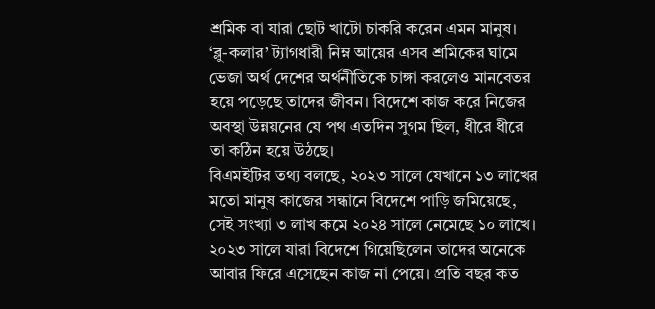শ্রমিক বা যারা ছোট খাটো চাকরি করেন এমন মানুষ।
‘ব্লু-কলার’ ট্যাগধারী নিম্ন আয়ের এসব শ্রমিকের ঘামে ভেজা অর্থ দেশের অর্থনীতিকে চাঙ্গা করলেও মানবেতর হয়ে পড়েছে তাদের জীবন। বিদেশে কাজ করে নিজের অবস্থা উন্নয়নের যে পথ এতদিন সুগম ছিল, ধীরে ধীরে তা কঠিন হয়ে উঠছে।
বিএমইটির তথ্য বলছে, ২০২৩ সালে যেখানে ১৩ লাখের মতো মানুষ কাজের সন্ধানে বিদেশে পাড়ি জমিয়েছে, সেই সংখ্যা ৩ লাখ কমে ২০২৪ সালে নেমেছে ১০ লাখে। ২০২৩ সালে যারা বিদেশে গিয়েছিলেন তাদের অনেকে আবার ফিরে এসেছেন কাজ না পেয়ে। প্রতি বছর কত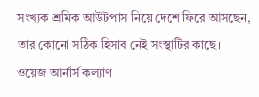সংখ্যক শ্রমিক আউটপাস নিয়ে দেশে ফিরে আসছেন, তার কোনো সঠিক হিসাব নেই সংস্থাটির কাছে।
ওয়েজ আর্নার্স কল্যাণ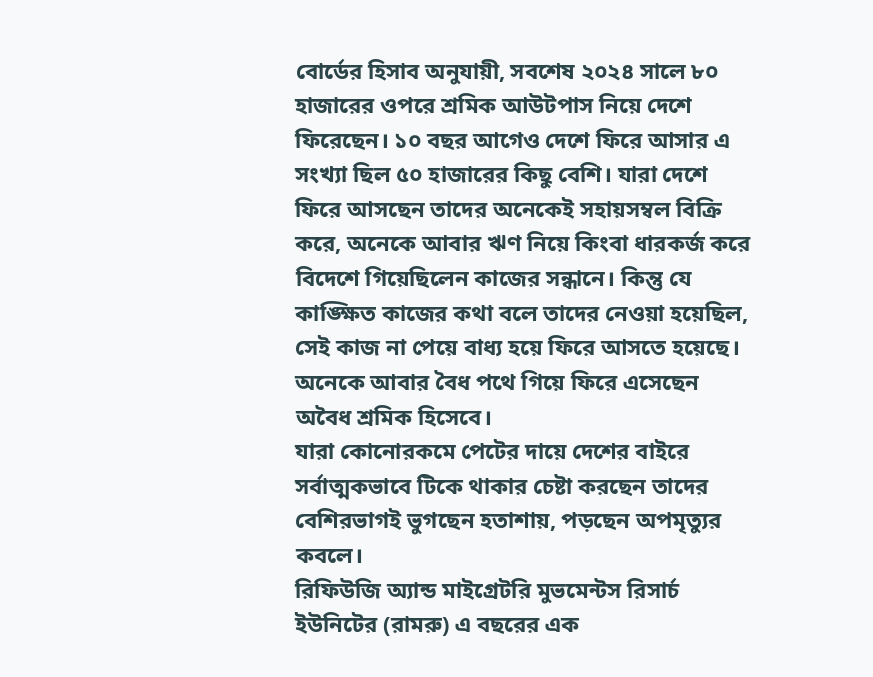বোর্ডের হিসাব অনুযায়ী, সবশেষ ২০২৪ সালে ৮০ হাজারের ওপরে শ্রমিক আউটপাস নিয়ে দেশে ফিরেছেন। ১০ বছর আগেও দেশে ফিরে আসার এ সংখ্যা ছিল ৫০ হাজারের কিছু বেশি। যারা দেশে ফিরে আসছেন তাদের অনেকেই সহায়সম্বল বিক্রি করে, অনেকে আবার ঋণ নিয়ে কিংবা ধারকর্জ করে বিদেশে গিয়েছিলেন কাজের সন্ধানে। কিন্তু যে কাঙ্ক্ষিত কাজের কথা বলে তাদের নেওয়া হয়েছিল, সেই কাজ না পেয়ে বাধ্য হয়ে ফিরে আসতে হয়েছে। অনেকে আবার বৈধ পথে গিয়ে ফিরে এসেছেন অবৈধ শ্রমিক হিসেবে।
যারা কোনোরকমে পেটের দায়ে দেশের বাইরে সর্বাত্মকভাবে টিকে থাকার চেষ্টা করছেন তাদের বেশিরভাগই ভুগছেন হতাশায়, পড়ছেন অপমৃত্যুর কবলে।
রিফিউজি অ্যান্ড মাইগ্রেটরি মুভমেন্টস রিসার্চ ইউনিটের (রামরু) এ বছরের এক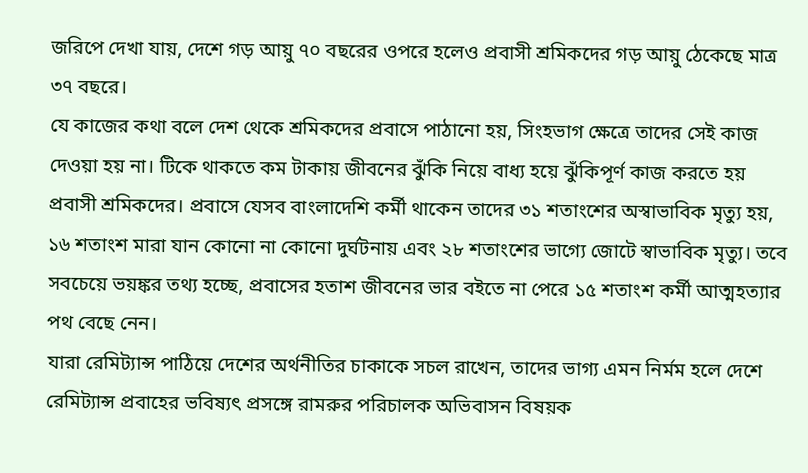জরিপে দেখা যায়, দেশে গড় আয়ু ৭০ বছরের ওপরে হলেও প্রবাসী শ্রমিকদের গড় আয়ু ঠেকেছে মাত্র ৩৭ বছরে।
যে কাজের কথা বলে দেশ থেকে শ্রমিকদের প্রবাসে পাঠানো হয়, সিংহভাগ ক্ষেত্রে তাদের সেই কাজ দেওয়া হয় না। টিকে থাকতে কম টাকায় জীবনের ঝুঁকি নিয়ে বাধ্য হয়ে ঝুঁকিপূর্ণ কাজ করতে হয় প্রবাসী শ্রমিকদের। প্রবাসে যেসব বাংলাদেশি কর্মী থাকেন তাদের ৩১ শতাংশের অস্বাভাবিক মৃত্যু হয়, ১৬ শতাংশ মারা যান কোনো না কোনো দুর্ঘটনায় এবং ২৮ শতাংশের ভাগ্যে জোটে স্বাভাবিক মৃত্যু। তবে সবচেয়ে ভয়ঙ্কর তথ্য হচ্ছে, প্রবাসের হতাশ জীবনের ভার বইতে না পেরে ১৫ শতাংশ কর্মী আত্মহত্যার পথ বেছে নেন।
যারা রেমিট্যান্স পাঠিয়ে দেশের অর্থনীতির চাকাকে সচল রাখেন, তাদের ভাগ্য এমন নির্মম হলে দেশে রেমিট্যান্স প্রবাহের ভবিষ্যৎ প্রসঙ্গে রামরুর পরিচালক অভিবাসন বিষয়ক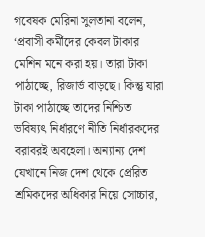গবেষক মেরিনা সুলতানা বলেন, ‘প্রবাসী কর্মীদের কেবল টাকার মেশিন মনে করা হয়। তারা টাকা পাঠাচ্ছে, রিজার্ভ বাড়ছে। কিন্তু যারা টাকা পাঠাচ্ছে তাদের নিশ্চিত ভবিষ্যৎ নির্ধারণে নীতি নির্ধারকদের বরাবরই অবহেলা। অন্যান্য দেশ যেখানে নিজ দেশ থেকে প্রেরিত শ্রমিকদের অধিকার নিয়ে সোচ্চার,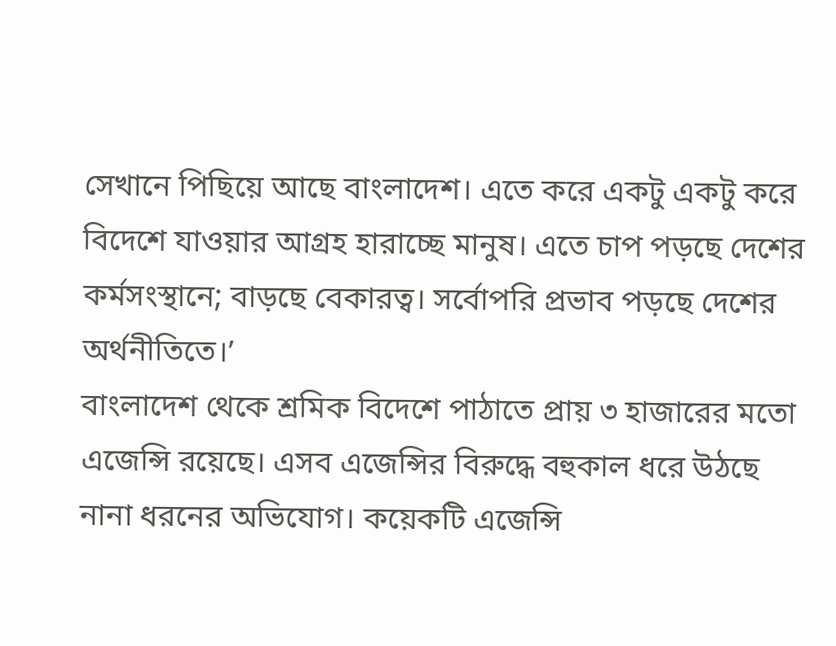সেখানে পিছিয়ে আছে বাংলাদেশ। এতে করে একটু একটু করে বিদেশে যাওয়ার আগ্রহ হারাচ্ছে মানুষ। এতে চাপ পড়ছে দেশের কর্মসংস্থানে; বাড়ছে বেকারত্ব। সর্বোপরি প্রভাব পড়ছে দেশের অর্থনীতিতে।’
বাংলাদেশ থেকে শ্রমিক বিদেশে পাঠাতে প্রায় ৩ হাজারের মতো এজেন্সি রয়েছে। এসব এজেন্সির বিরুদ্ধে বহুকাল ধরে উঠছে নানা ধরনের অভিযোগ। কয়েকটি এজেন্সি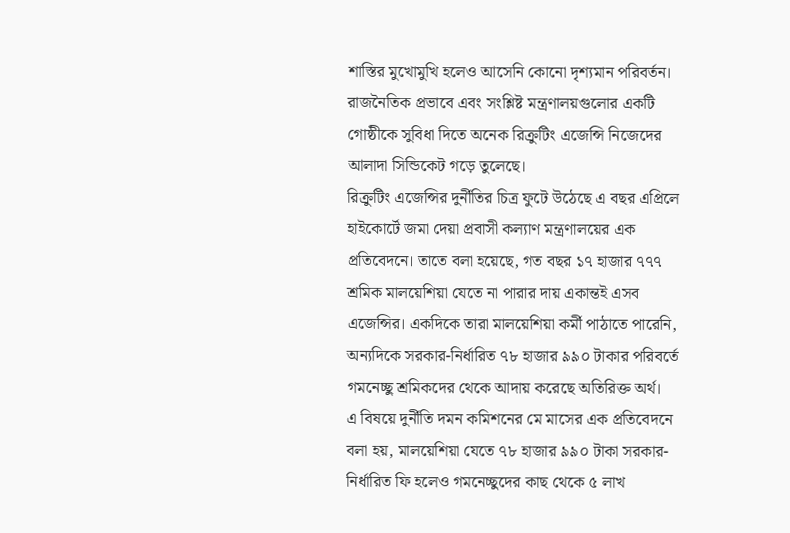শাস্তির মুখোমুখি হলেও আসেনি কোনো দৃশ্যমান পরিবর্তন। রাজনৈতিক প্রভাবে এবং সংশ্লিষ্ট মন্ত্রণালয়গুলোর একটি গোষ্ঠীকে সুবিধা দিতে অনেক রিক্রুটিং এজেন্সি নিজেদের আলাদা সিন্ডিকেট গড়ে তুলেছে।
রিক্রুটিং এজেন্সির দুর্নীতির চিত্র ফুটে উঠেছে এ বছর এপ্রিলে হাইকোর্টে জমা দেয়া প্রবাসী কল্যাণ মন্ত্রণালয়ের এক প্রতিবেদনে। তাতে বলা হয়েছে, গত বছর ১৭ হাজার ৭৭৭ শ্রমিক মালয়েশিয়া যেতে না পারার দায় একান্তই এসব এজেন্সির। একদিকে তারা মালয়েশিয়া কর্মী পাঠাতে পারেনি, অন্যদিকে সরকার-নির্ধারিত ৭৮ হাজার ৯৯০ টাকার পরিবর্তে গমনেচ্ছু শ্রমিকদের থেকে আদায় করেছে অতিরিক্ত অর্থ।
এ বিষয়ে দুর্নীতি দমন কমিশনের মে মাসের এক প্রতিবেদনে বলা হয়, মালয়েশিয়া যেতে ৭৮ হাজার ৯৯০ টাকা সরকার-নির্ধারিত ফি হলেও গমনেচ্ছুদের কাছ থেকে ৫ লাখ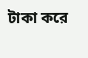টাকা করে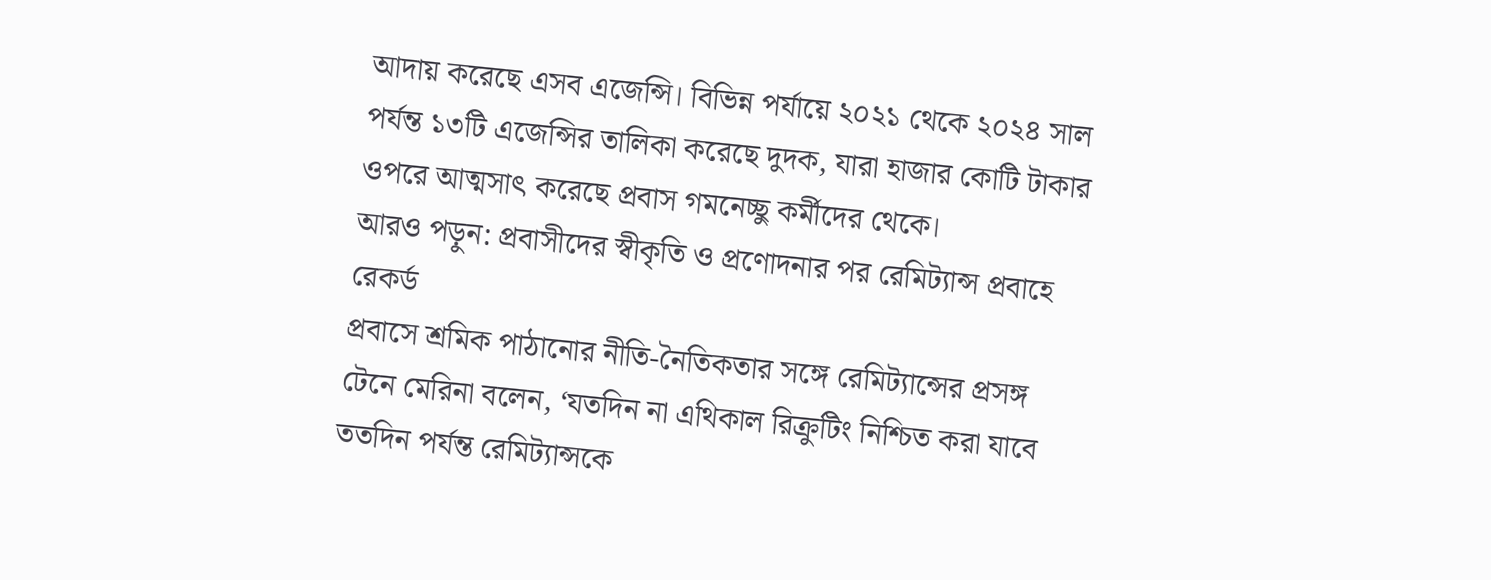আদায় করেছে এসব এজেন্সি। বিভিন্ন পর্যায়ে ২০২১ থেকে ২০২৪ সাল পর্যন্ত ১৩টি এজেন্সির তালিকা করেছে দুদক, যারা হাজার কোটি টাকার ওপরে আত্মসাৎ করেছে প্রবাস গমনেচ্ছু কর্মীদের থেকে।
আরও পড়ুন: প্রবাসীদের স্বীকৃতি ও প্রণোদনার পর রেমিট্যান্স প্রবাহে রেকর্ড
প্রবাসে শ্রমিক পাঠানোর নীতি-নৈতিকতার সঙ্গে রেমিট্যান্সের প্রসঙ্গ টেনে মেরিনা বলেন, ‘যতদিন না এথিকাল রিক্রুটিং নিশ্চিত করা যাবে ততদিন পর্যন্ত রেমিট্যান্সকে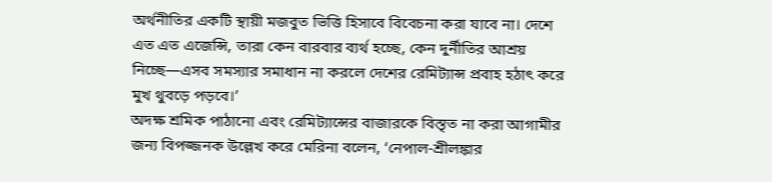অর্থনীতির একটি স্থায়ী মজবুত ভিত্তি হিসাবে বিবেচনা করা যাবে না। দেশে এত এত এজেন্সি, তারা কেন বারবার ব্যর্থ হচ্ছে, কেন দুর্নীতির আশ্রয় নিচ্ছে—এসব সমস্যার সমাধান না করলে দেশের রেমিট্যান্স প্রবাহ হঠাৎ করে মুখ থুবড়ে পড়বে।’
অদক্ষ শ্রমিক পাঠানো এবং রেমিট্যান্সের বাজারকে বিস্তৃত না করা আগামীর জন্য বিপজ্জনক উল্লেখ করে মেরিনা বলেন, ‘নেপাল-শ্রীলঙ্কার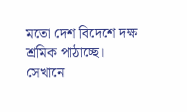মতো দেশ বিদেশে দক্ষ শ্রমিক পাঠাচ্ছে। সেখানে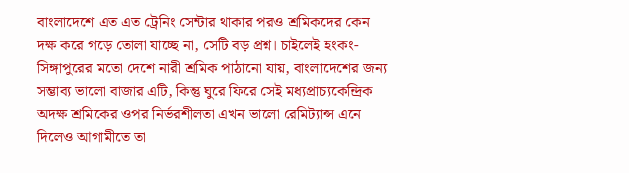বাংলাদেশে এত এত ট্রেনিং সেন্টার থাকার পরও শ্রমিকদের কেন দক্ষ করে গড়ে তোলা যাচ্ছে না, সেটি বড় প্রশ্ন। চাইলেই হংকং-সিঙ্গাপুরের মতো দেশে নারী শ্রমিক পাঠানো যায়, বাংলাদেশের জন্য সম্ভাব্য ভালো বাজার এটি, কিন্তু ঘুরে ফিরে সেই মধ্যপ্রাচ্যকেন্দ্রিক অদক্ষ শ্রমিকের ওপর নির্ভরশীলতা এখন ভালো রেমিট্যান্স এনে দিলেও আগামীতে তা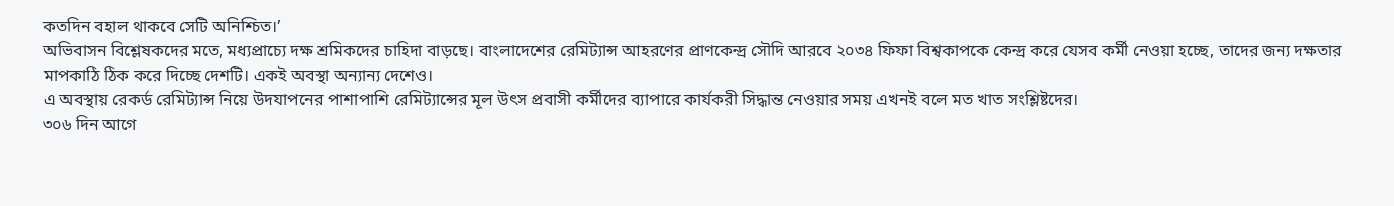কতদিন বহাল থাকবে সেটি অনিশ্চিত।’
অভিবাসন বিশ্লেষকদের মতে, মধ্যপ্রাচ্যে দক্ষ শ্রমিকদের চাহিদা বাড়ছে। বাংলাদেশের রেমিট্যান্স আহরণের প্রাণকেন্দ্র সৌদি আরবে ২০৩৪ ফিফা বিশ্বকাপকে কেন্দ্র করে যেসব কর্মী নেওয়া হচ্ছে, তাদের জন্য দক্ষতার মাপকাঠি ঠিক করে দিচ্ছে দেশটি। একই অবস্থা অন্যান্য দেশেও।
এ অবস্থায় রেকর্ড রেমিট্যান্স নিয়ে উদযাপনের পাশাপাশি রেমিট্যান্সের মূল উৎস প্রবাসী কর্মীদের ব্যাপারে কার্যকরী সিদ্ধান্ত নেওয়ার সময় এখনই বলে মত খাত সংশ্লিষ্টদের।
৩০৬ দিন আগে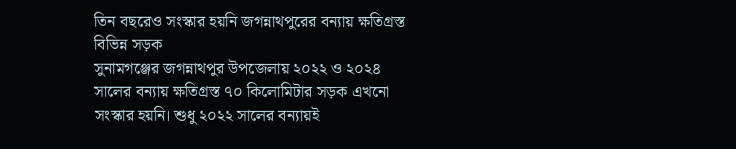তিন বছরেও সংস্কার হয়নি জগন্নাথপুরের বন্যায় ক্ষতিগ্রস্ত বিভিন্ন সড়ক
সুনামগঞ্জের জগন্নাথপুর উপজেলায় ২০২২ ও ২০২৪ সালের বন্যায় ক্ষতিগ্রস্ত ৭০ কিলোমিটার সড়ক এখনো সংস্কার হয়নি। শুধু ২০২২ সালের বন্যায়ই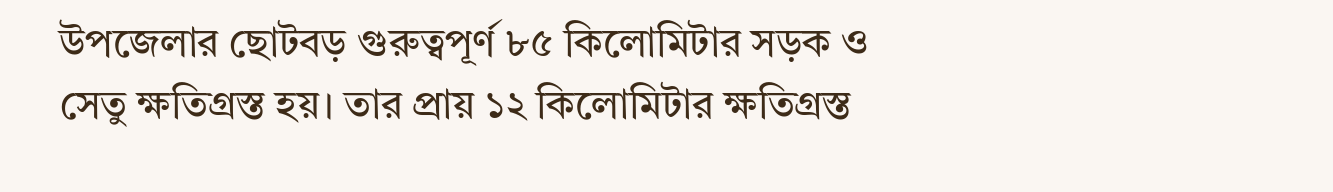উপজেলার ছোটবড় গুরুত্বপূর্ণ ৮৫ কিলোমিটার সড়ক ও সেতু ক্ষতিগ্রস্ত হয়। তার প্রায় ১২ কিলোমিটার ক্ষতিগ্রস্ত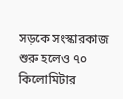সড়কে সংস্কারকাজ শুরু হলেও ৭০ কিলোমিটার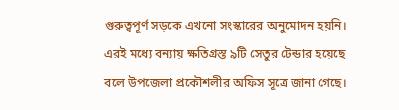গুরুত্বপূর্ণ সড়কে এখনো সংস্কারের অনুমোদন হয়নি।
এরই মধ্যে বন্যায় ক্ষতিগ্রস্ত ৯টি সেতুর টেন্ডার হয়েছে বলে উপজেলা প্রকৌশলীর অফিস সূত্রে জানা গেছে।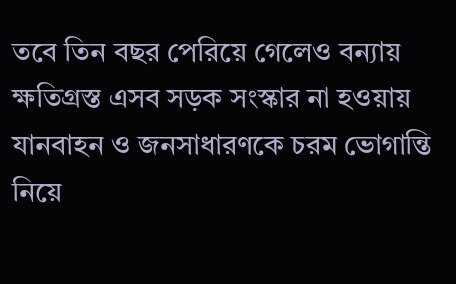তবে তিন বছর পেরিয়ে গেলেও বন্যায় ক্ষতিগ্রস্ত এসব সড়ক সংস্কার না হওয়ায় যানবাহন ও জনসাধারণকে চরম ভোগান্তি নিয়ে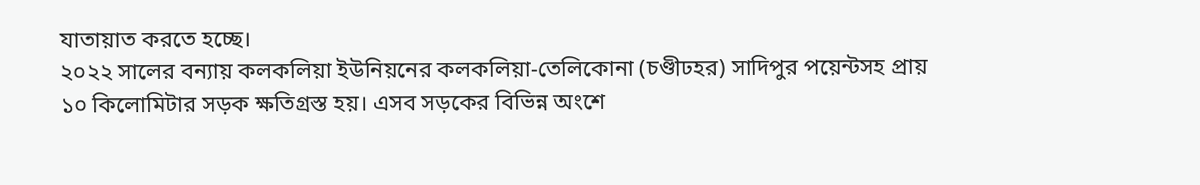যাতায়াত করতে হচ্ছে।
২০২২ সালের বন্যায় কলকলিয়া ইউনিয়নের কলকলিয়া-তেলিকোনা (চণ্ডীঢহর) সাদিপুর পয়েন্টসহ প্রায় ১০ কিলোমিটার সড়ক ক্ষতিগ্রস্ত হয়। এসব সড়কের বিভিন্ন অংশে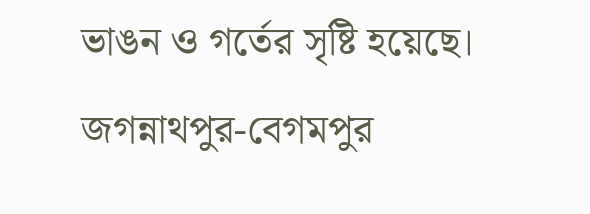ভাঙন ও গর্তের সৃষ্টি হয়েছে। জগন্নাথপুর-বেগমপুর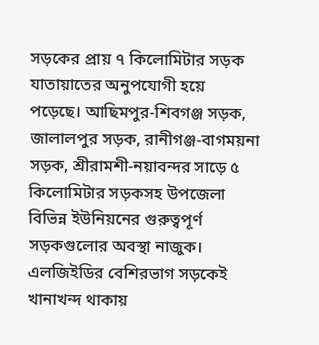সড়কের প্রায় ৭ কিলোমিটার সড়ক যাতায়াতের অনুপযোগী হয়ে পড়েছে। আছিমপুর-শিবগঞ্জ সড়ক, জালালপুর সড়ক, রানীগঞ্জ-বাগময়না সড়ক, শ্রীরামশী-নয়াবন্দর সাড়ে ৫ কিলোমিটার সড়কসহ উপজেলা বিভিন্ন ইউনিয়নের গুরুত্বপূর্ণ সড়কগুলোর অবস্থা নাজুক।
এলজিইডির বেশিরভাগ সড়কেই খানাখন্দ থাকায়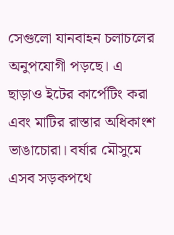সেগুলো যানবাহন চলাচলের অনুপযোগী পড়ছে। এ ছাড়াও ইটের কার্পেটিং করা এবং মাটির রাস্তার অধিকাংশ ভাঙাচোরা। বর্ষার মৌসুমে এসব সড়কপথে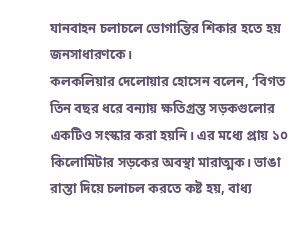যানবাহন চলাচলে ভোগান্তির শিকার হতে হয় জনসাধারণকে।
কলকলিয়ার দেলোয়ার হোসেন বলেন, ‘বিগত তিন বছর ধরে বন্যায় ক্ষতিগ্রস্ত সড়কগুলোর একটিও সংস্কার করা হয়নি। এর মধ্যে প্রায় ১০ কিলোমিটার সড়কের অবস্থা মারাত্মক। ভাঙা রাস্তা দিয়ে চলাচল করতে কষ্ট হয়, বাধ্য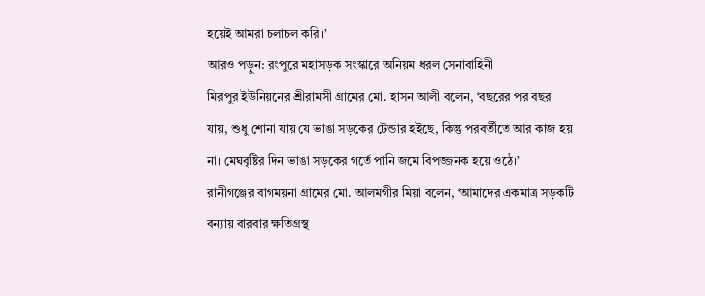হয়েই আমরা চলাচল করি।’
আরও পড়ুন: রংপুরে মহাসড়ক সংস্কারে অনিয়ম ধরল সেনাবাহিনী
মিরপুর ইউনিয়নের শ্রীরামসী গ্রামের মো. হাসন আলী বলেন, ‘বছরের পর বছর যায়, শুধু শোনা যায় যে ভাঙা সড়কের টেন্ডার হইছে, কিন্তু পরবর্তীতে আর কাজ হয় না। মেঘবৃষ্টির দিন ভাঙা সড়কের গর্তে পানি জমে বিপজ্জনক হয়ে ওঠে।’
রানীগঞ্জের বাগময়না গ্রামের মো. আলমগীর মিয়া বলেন, ‘আমাদের একমাত্র সড়কটি বন্যায় বারবার ক্ষতিগ্রস্থ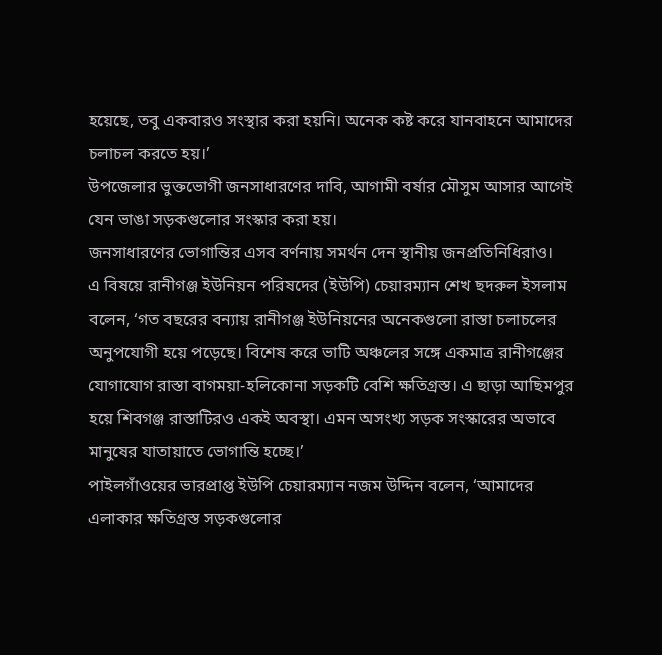হয়েছে, তবু একবারও সংস্থার করা হয়নি। অনেক কষ্ট করে যানবাহনে আমাদের চলাচল করতে হয়।’
উপজেলার ভুক্তভোগী জনসাধারণের দাবি, আগামী বর্ষার মৌসুম আসার আগেই যেন ভাঙা সড়কগুলোর সংস্কার করা হয়।
জনসাধারণের ভোগান্তির এসব বর্ণনায় সমর্থন দেন স্থানীয় জনপ্রতিনিধিরাও।
এ বিষয়ে রানীগঞ্জ ইউনিয়ন পরিষদের (ইউপি) চেয়ারম্যান শেখ ছদরুল ইসলাম বলেন, ‘গত বছরের বন্যায় রানীগঞ্জ ইউনিয়নের অনেকগুলো রাস্তা চলাচলের অনুপযোগী হয়ে পড়েছে। বিশেষ করে ভাটি অঞ্চলের সঙ্গে একমাত্র রানীগঞ্জের যোগাযোগ রাস্তা বাগময়া-হলিকোনা সড়কটি বেশি ক্ষতিগ্রস্ত। এ ছাড়া আছিমপুর হয়ে শিবগঞ্জ রাস্তাটিরও একই অবস্থা। এমন অসংখ্য সড়ক সংস্কারের অভাবে মানুষের যাতায়াতে ভোগান্তি হচ্ছে।’
পাইলগাঁওয়ের ভারপ্রাপ্ত ইউপি চেয়ারম্যান নজম উদ্দিন বলেন, ‘আমাদের এলাকার ক্ষতিগ্রস্ত সড়কগুলোর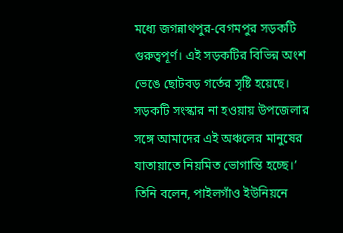মধ্যে জগন্নাথপুর-বেগমপুর সড়কটি গুরুত্বপূর্ণ। এই সড়কটির বিভিন্ন অংশ ভেঙে ছোটবড় গর্তের সৃষ্টি হয়েছে। সড়কটি সংস্কার না হওয়ায় উপজেলার সঙ্গে আমাদের এই অঞ্চলের মানুষের যাতায়াতে নিয়মিত ভোগান্তি হচ্ছে।’
তিনি বলেন, পাইলগাঁও ইউনিয়নে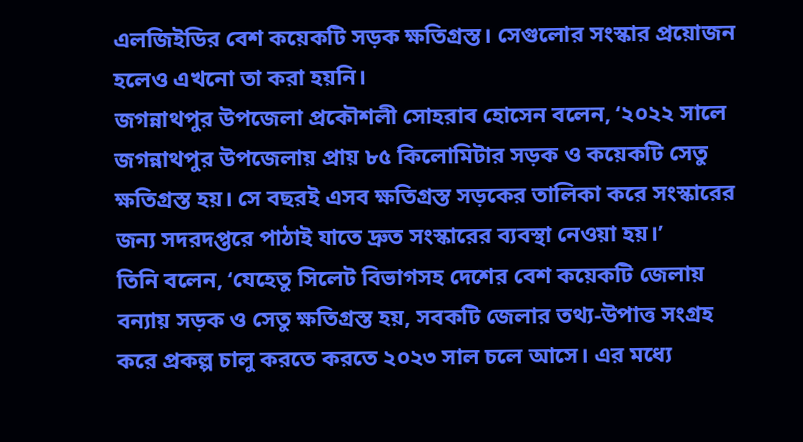এলজিইডির বেশ কয়েকটি সড়ক ক্ষতিগ্রস্ত। সেগুলোর সংস্কার প্রয়োজন হলেও এখনো তা করা হয়নি।
জগন্নাথপুর উপজেলা প্রকৌশলী সোহরাব হোসেন বলেন, ‘২০২২ সালে জগন্নাথপুর উপজেলায় প্রায় ৮৫ কিলোমিটার সড়ক ও কয়েকটি সেতু ক্ষতিগ্রস্ত হয়। সে বছরই এসব ক্ষতিগ্রস্ত সড়কের তালিকা করে সংস্কারের জন্য সদরদপ্তরে পাঠাই যাতে দ্রুত সংস্কারের ব্যবস্থা নেওয়া হয়।’
তিনি বলেন, ‘যেহেতু সিলেট বিভাগসহ দেশের বেশ কয়েকটি জেলায় বন্যায় সড়ক ও সেতু ক্ষতিগ্রস্ত হয়, সবকটি জেলার তথ্য-উপাত্ত সংগ্রহ করে প্রকল্প চালু করতে করতে ২০২৩ সাল চলে আসে। এর মধ্যে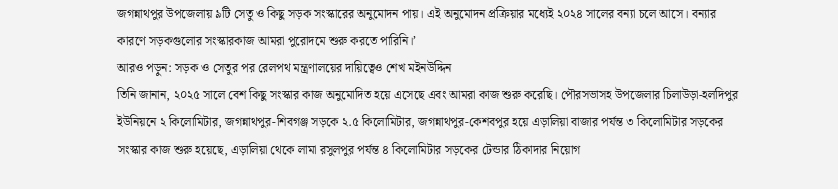জগন্নাথপুর উপজেলায় ৯টি সেতু ও কিছু সড়ক সংস্কারের অনুমোদন পায়। এই অনুমোদন প্রক্রিয়ার মধ্যেই ২০২৪ সালের বন্যা চলে আসে। বন্যার কারণে সড়কগুলোর সংস্কারকাজ আমরা পুরোদমে শুরু করতে পারিনি।’
আরও পড়ুন: সড়ক ও সেতুর পর রেলপথ মন্ত্রণালয়ের দায়িত্বেও শেখ মইনউদ্দিন
তিনি জানান, ২০২৫ সালে বেশ কিছু সংস্কার কাজ অনুমোদিত হয়ে এসেছে এবং আমরা কাজ শুরু করেছি। পৌরসভাসহ উপজেলার চিলাউড়া-হলদিপুর ইউনিয়নে ২ কিলোমিটার, জগন্নাথপুর-শিবগঞ্জ সড়কে ২.৫ কিলোমিটার, জগন্নাথপুর-কেশবপুর হয়ে এড়ালিয়া বাজার পর্যন্ত ৩ কিলোমিটার সড়কের সংস্কার কাজ শুরু হয়েছে, এড়ালিয়া থেকে লামা রসুলপুর পর্যন্ত ৪ কিলোমিটার সড়কের টেন্ডার ঠিকাদার নিয়োগ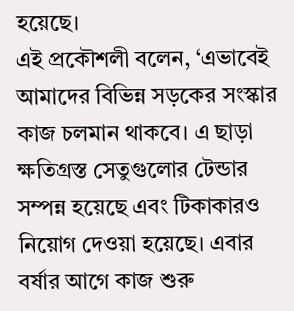হয়েছে।
এই প্রকৌশলী বলেন, ‘এভাবেই আমাদের বিভিন্ন সড়কের সংস্কার কাজ চলমান থাকবে। এ ছাড়া ক্ষতিগ্রস্ত সেতুগুলোর টেন্ডার সম্পন্ন হয়েছে এবং টিকাকারও নিয়োগ দেওয়া হয়েছে। এবার বর্ষার আগে কাজ শুরু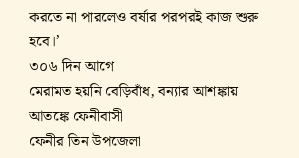করতে না পারলেও বর্ষার পরপরই কাজ শুরু হবে।’
৩০৬ দিন আগে
মেরামত হয়নি বেড়িবাঁধ, বন্যার আশঙ্কায় আতঙ্কে ফেনীবাসী
ফেনীর তিন উপজেলা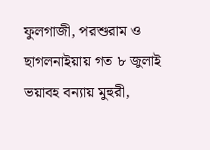ফুলগাজী, পরশুরাম ও ছাগলনাইয়ায় গত ৮ জুলাই ভয়াবহ বন্যায় মুহুরী,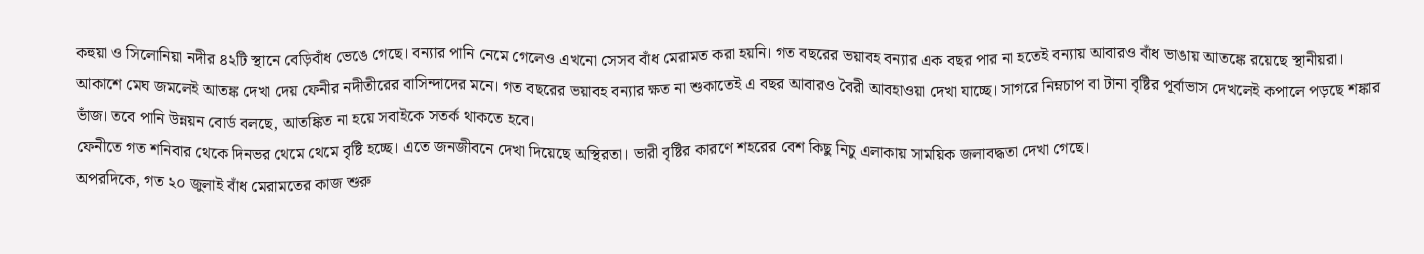কহুয়া ও সিলোনিয়া নদীর ৪২টি স্থানে বেড়িবাঁধ ভেঙে গেছে। বন্যার পানি নেমে গেলেও এখনো সেসব বাঁধ মেরামত করা হয়নি। গত বছরের ভয়াবহ বন্যার এক বছর পার না হতেই বন্যায় আবারও বাঁধ ভাঙায় আতঙ্কে রয়েছে স্থানীয়রা।
আকাশে মেঘ জমলেই আতঙ্ক দেখা দেয় ফেনীর নদীতীরের বাসিন্দাদের মনে। গত বছরের ভয়াবহ বন্যার ক্ষত না শুকাতেই এ বছর আবারও বৈরী আবহাওয়া দেখা যাচ্ছে। সাগরে নিম্নচাপ বা টানা বৃষ্টির পূর্বাভাস দেখলেই কপালে পড়ছে শঙ্কার ভাঁজ। তবে পানি উন্নয়ন বোর্ড বলছে, আতঙ্কিত না হয়ে সবাইকে সতর্ক থাকতে হবে।
ফেনীতে গত শনিবার থেকে দিনভর থেমে থেমে বৃষ্টি হচ্ছে। এতে জনজীবনে দেখা দিয়েছে অস্থিরতা। ভারী বৃষ্টির কারণে শহরের বেশ কিছু নিচু এলাকায় সাময়িক জলাবদ্ধতা দেখা গেছে।
অপরদিকে, গত ২০ জুলাই বাঁধ মেরামতের কাজ শুরু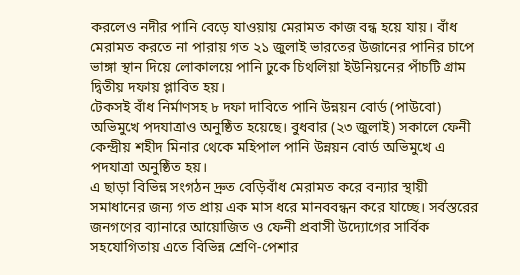করলেও নদীর পানি বেড়ে যাওয়ায় মেরামত কাজ বন্ধ হয়ে যায়। বাঁধ মেরামত করতে না পারায় গত ২১ জুলাই ভারতের উজানের পানির চাপে ভাঙ্গা স্থান দিয়ে লোকালয়ে পানি ঢুকে চিথলিয়া ইউনিয়নের পাঁচটি গ্রাম দ্বিতীয় দফায় প্লাবিত হয়।
টেকসই বাঁধ নির্মাণসহ ৮ দফা দাবিতে পানি উন্নয়ন বোর্ড (পাউবো) অভিমুখে পদযাত্রাও অনুষ্ঠিত হয়েছে। বুধবার (২৩ জুলাই) সকালে ফেনী কেন্দ্রীয় শহীদ মিনার থেকে মহিপাল পানি উন্নয়ন বোর্ড অভিমুখে এ পদযাত্রা অনুষ্ঠিত হয়।
এ ছাড়া বিভিন্ন সংগঠন দ্রুত বেড়িবাঁধ মেরামত করে বন্যার স্থায়ী সমাধানের জন্য গত প্রায় এক মাস ধরে মানববন্ধন করে যাচ্ছে। সর্বস্তরের জনগণের ব্যানারে আয়োজিত ও ফেনী প্রবাসী উদ্যোগের সার্বিক সহযোগিতায় এতে বিভিন্ন শ্রেণি-পেশার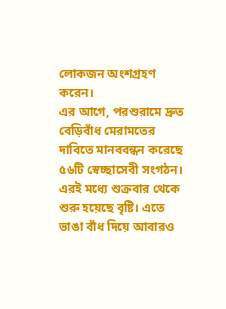লোকজন অংশগ্রহণ করেন।
এর আগে, পরশুরামে দ্রুত বেড়িবাঁধ মেরামতের দাবিতে মানববন্ধন করেছে ৫৬টি স্বেচ্ছাসেবী সংগঠন।
এরই মধ্যে শুক্রবার থেকে শুরু হয়েছে বৃষ্টি। এতে ভাঙা বাঁধ দিয়ে আবারও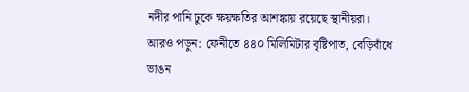নদীর পানি ঢুকে ক্ষয়ক্ষতির আশঙ্কায় রয়েছে স্থানীয়রা।
আরও পড়ুন: ফেনীতে ৪৪০ মিলিমিটার বৃষ্টিপাত, বেড়িবাঁধে ভাঙন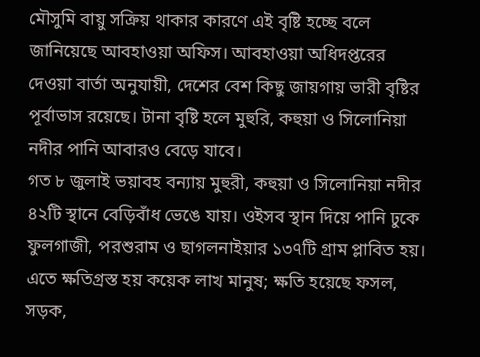মৌসুমি বায়ু সক্রিয় থাকার কারণে এই বৃষ্টি হচ্ছে বলে জানিয়েছে আবহাওয়া অফিস। আবহাওয়া অধিদপ্তরের দেওয়া বার্তা অনুযায়ী, দেশের বেশ কিছু জায়গায় ভারী বৃষ্টির পূর্বাভাস রয়েছে। টানা বৃষ্টি হলে মুহুরি, কহুয়া ও সিলোনিয়া নদীর পানি আবারও বেড়ে যাবে।
গত ৮ জুলাই ভয়াবহ বন্যায় মুহুরী, কহুয়া ও সিলোনিয়া নদীর ৪২টি স্থানে বেড়িবাঁধ ভেঙে যায়। ওইসব স্থান দিয়ে পানি ঢুকে ফুলগাজী, পরশুরাম ও ছাগলনাইয়ার ১৩৭টি গ্রাম প্লাবিত হয়। এতে ক্ষতিগ্রস্ত হয় কয়েক লাখ মানুষ; ক্ষতি হয়েছে ফসল, সড়ক,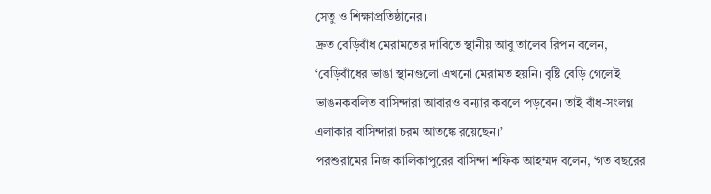সেতু ও শিক্ষাপ্রতিষ্ঠানের।
দ্রুত বেড়িবাঁধ মেরামতের দাবিতে স্থানীয় আবু তালেব রিপন বলেন, ‘বেড়িবাঁধের ভাঙা স্থানগুলো এখনো মেরামত হয়নি। বৃষ্টি বেড়ি গেলেই ভাঙনকবলিত বাসিন্দারা আবারও বন্যার কবলে পড়বেন। তাই বাঁধ-সংলগ্ন এলাকার বাসিন্দারা চরম আতঙ্কে রয়েছেন।’
পরশুরামের নিজ কালিকাপুরের বাসিন্দা শফিক আহম্মদ বলেন, ‘গত বছরের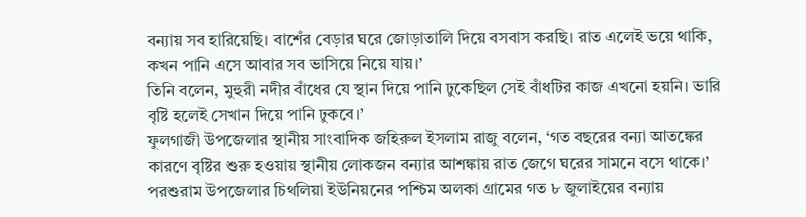বন্যায় সব হারিয়েছি। বাশেঁর বেড়ার ঘরে জোড়াতালি দিয়ে বসবাস করছি। রাত এলেই ভয়ে থাকি, কখন পানি এসে আবার সব ভাসিয়ে নিয়ে যায়।’
তিনি বলেন, মুহুরী নদীর বাঁধের যে স্থান দিয়ে পানি ঢুকেছিল সেই বাঁধটির কাজ এখনো হয়নি। ভারি বৃষ্টি হলেই সেখান দিয়ে পানি ঢুকবে।’
ফুলগাজী উপজেলার স্থানীয় সাংবাদিক জহিরুল ইসলাম রাজু বলেন, ‘গত বছরের বন্যা আতঙ্কের কারণে বৃষ্টির শুরু হওয়ায় স্থানীয় লোকজন বন্যার আশঙ্কায় রাত জেগে ঘরের সামনে বসে থাকে।’
পরশুরাম উপজেলার চিথলিয়া ইউনিয়নের পশ্চিম অলকা গ্রামের গত ৮ জুলাইয়ের বন্যায়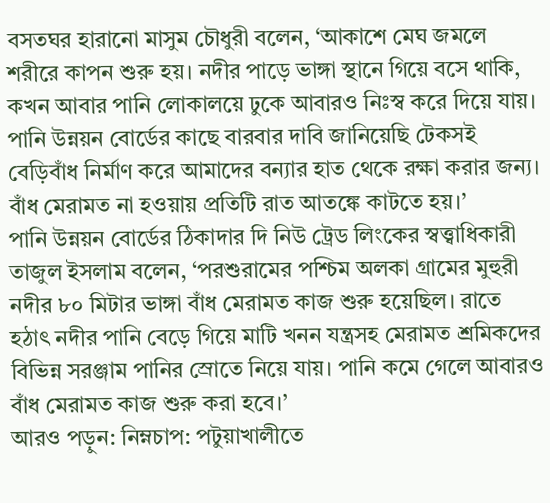বসতঘর হারানো মাসুম চৌধুরী বলেন, ‘আকাশে মেঘ জমলে শরীরে কাপন শুরু হয়। নদীর পাড়ে ভাঙ্গা স্থানে গিয়ে বসে থাকি, কখন আবার পানি লোকালয়ে ঢুকে আবারও নিঃস্ব করে দিয়ে যায়। পানি উন্নয়ন বোর্ডের কাছে বারবার দাবি জানিয়েছি টেকসই বেড়িবাঁধ নির্মাণ করে আমাদের বন্যার হাত থেকে রক্ষা করার জন্য। বাঁধ মেরামত না হওয়ায় প্রতিটি রাত আতঙ্কে কাটতে হয়।’
পানি উন্নয়ন বোর্ডের ঠিকাদার দি নিউ ট্রেড লিংকের স্বত্ত্বাধিকারী তাজুল ইসলাম বলেন, ‘পরশুরামের পশ্চিম অলকা গ্রামের মুহুরী নদীর ৮০ মিটার ভাঙ্গা বাঁধ মেরামত কাজ শুরু হয়েছিল। রাতে হঠাৎ নদীর পানি বেড়ে গিয়ে মাটি খনন যন্ত্রসহ মেরামত শ্রমিকদের বিভিন্ন সরঞ্জাম পানির স্রোতে নিয়ে যায়। পানি কমে গেলে আবারও বাঁধ মেরামত কাজ শুরু করা হবে।’
আরও পড়ুন: নিম্নচাপ: পটুয়াখালীতে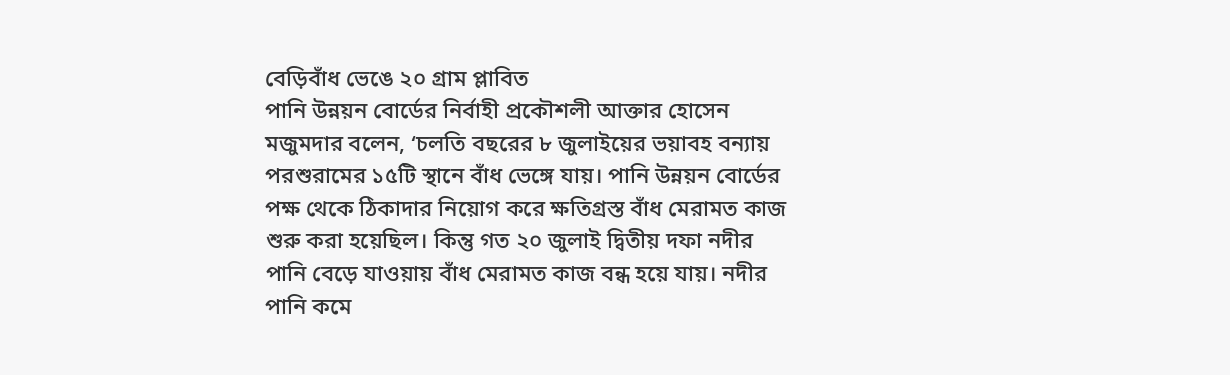বেড়িবাঁধ ভেঙে ২০ গ্রাম প্লাবিত
পানি উন্নয়ন বোর্ডের নির্বাহী প্রকৌশলী আক্তার হোসেন মজুমদার বলেন, ‘চলতি বছরের ৮ জুলাইয়ের ভয়াবহ বন্যায় পরশুরামের ১৫টি স্থানে বাঁধ ভেঙ্গে যায়। পানি উন্নয়ন বোর্ডের পক্ষ থেকে ঠিকাদার নিয়োগ করে ক্ষতিগ্রস্ত বাঁধ মেরামত কাজ শুরু করা হয়েছিল। কিন্তু গত ২০ জুলাই দ্বিতীয় দফা নদীর পানি বেড়ে যাওয়ায় বাঁধ মেরামত কাজ বন্ধ হয়ে যায়। নদীর পানি কমে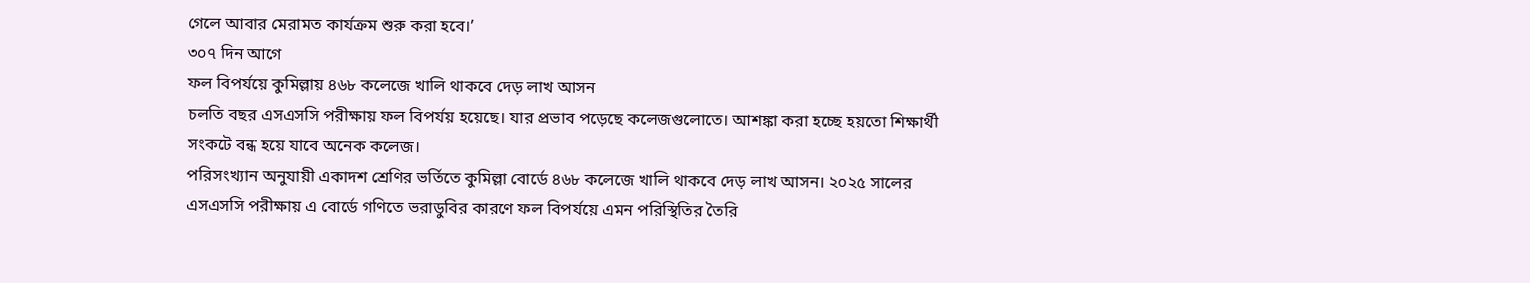গেলে আবার মেরামত কার্যক্রম শুরু করা হবে।’
৩০৭ দিন আগে
ফল বিপর্যয়ে কুমিল্লায় ৪৬৮ কলেজে খালি থাকবে দেড় লাখ আসন
চলতি বছর এসএসসি পরীক্ষায় ফল বিপর্যয় হয়েছে। যার প্রভাব পড়েছে কলেজগুলোতে। আশঙ্কা করা হচ্ছে হয়তো শিক্ষার্থী সংকটে বন্ধ হয়ে যাবে অনেক কলেজ।
পরিসংখ্যান অনুযায়ী একাদশ শ্রেণির ভর্তিতে কুমিল্লা বোর্ডে ৪৬৮ কলেজে খালি থাকবে দেড় লাখ আসন। ২০২৫ সালের এসএসসি পরীক্ষায় এ বোর্ডে গণিতে ভরাডুবির কারণে ফল বিপর্যয়ে এমন পরিস্থিতির তৈরি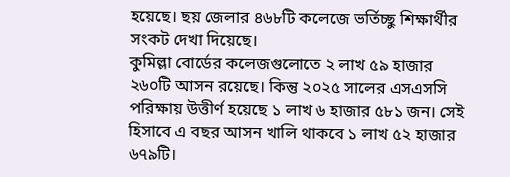হয়েছে। ছয় জেলার ৪৬৮টি কলেজে ভর্তিচ্ছু শিক্ষার্থীর সংকট দেখা দিয়েছে।
কুমিল্লা বোর্ডের কলেজগুলোতে ২ লাখ ৫৯ হাজার ২৬০টি আসন রয়েছে। কিন্তু ২০২৫ সালের এসএসসি পরিক্ষায় উত্তীর্ণ হয়েছে ১ লাখ ৬ হাজার ৫৮১ জন। সেই হিসাবে এ বছর আসন খালি থাকবে ১ লাখ ৫২ হাজার ৬৭৯টি।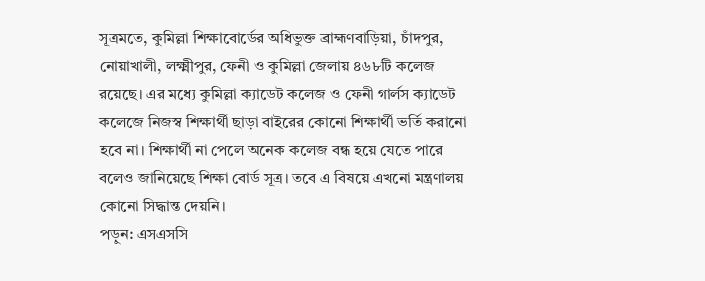সূত্রমতে, কুমিল্লা শিক্ষাবোর্ডের অধিভুক্ত ব্রাহ্মণবাড়িয়া, চাঁদপুর, নোয়াখালী, লক্ষ্মীপুর, ফেনী ও কুমিল্লা জেলায় ৪৬৮টি কলেজ রয়েছে। এর মধ্যে কুমিল্লা ক্যাডেট কলেজ ও ফেনী গার্লস ক্যাডেট কলেজে নিজস্ব শিক্ষার্থী ছাড়া বাইরের কোনো শিক্ষার্থী ভর্তি করানো হবে না। শিক্ষার্থী না পেলে অনেক কলেজ বন্ধ হয়ে যেতে পারে বলেও জানিয়েছে শিক্ষা বোর্ড সূত্র। তবে এ বিষয়ে এখনো মন্ত্রণালয় কোনো সিদ্ধান্ত দেয়নি।
পড়ুন: এসএসসি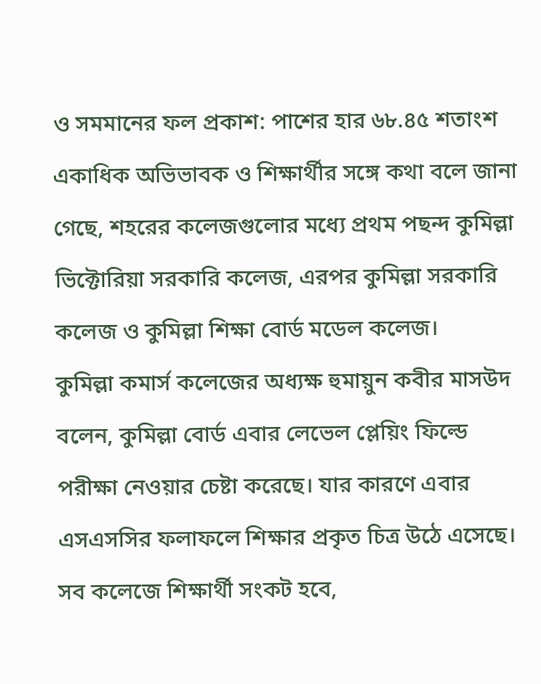ও সমমানের ফল প্রকাশ: পাশের হার ৬৮.৪৫ শতাংশ
একাধিক অভিভাবক ও শিক্ষার্থীর সঙ্গে কথা বলে জানা গেছে, শহরের কলেজগুলোর মধ্যে প্রথম পছন্দ কুমিল্লা ভিক্টোরিয়া সরকারি কলেজ, এরপর কুমিল্লা সরকারি কলেজ ও কুমিল্লা শিক্ষা বোর্ড মডেল কলেজ।
কুমিল্লা কমার্স কলেজের অধ্যক্ষ হুমায়ুন কবীর মাসউদ বলেন, কুমিল্লা বোর্ড এবার লেভেল প্লেয়িং ফিল্ডে পরীক্ষা নেওয়ার চেষ্টা করেছে। যার কারণে এবার এসএসসির ফলাফলে শিক্ষার প্রকৃত চিত্র উঠে এসেছে। সব কলেজে শিক্ষার্থী সংকট হবে,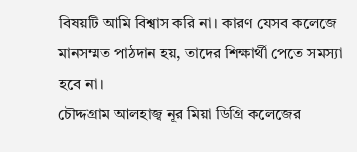বিষয়টি আমি বিশ্বাস করি না। কারণ যেসব কলেজে মানসম্মত পাঠদান হয়, তাদের শিক্ষার্থী পেতে সমস্যা হবে না।
চৌদ্দগ্রাম আলহাজ্ব নূর মিয়া ডিগ্রি কলেজের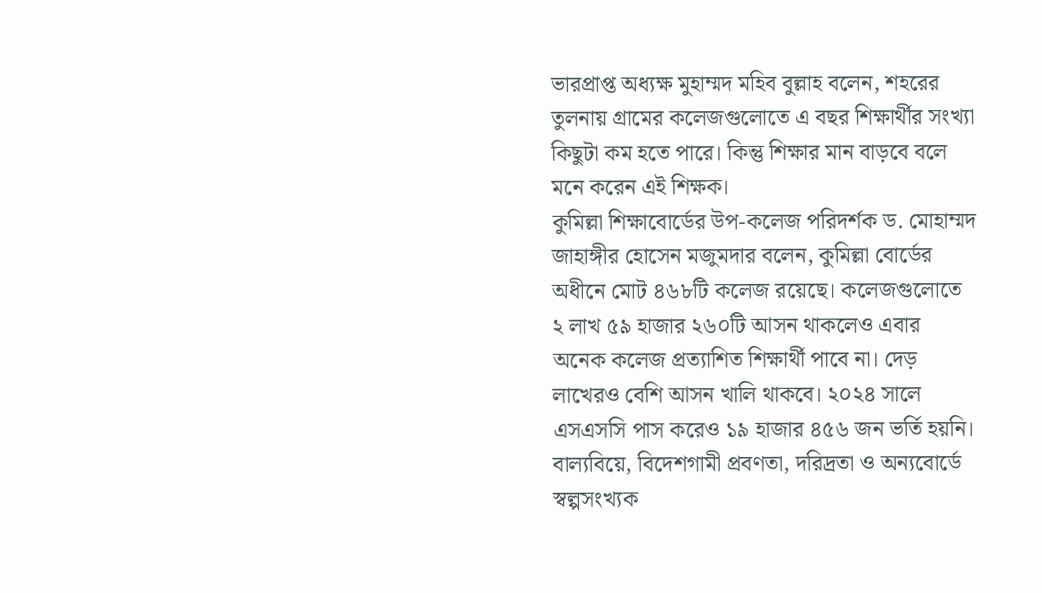ভারপ্রাপ্ত অধ্যক্ষ মুহাম্মদ মহিব বুল্লাহ বলেন, শহরের তুলনায় গ্রামের কলেজগুলোতে এ বছর শিক্ষার্থীর সংখ্যা কিছুটা কম হতে পারে। কিন্তু শিক্ষার মান বাড়বে বলে মনে করেন এই শিক্ষক।
কুমিল্লা শিক্ষাবোর্ডের উপ-কলেজ পরিদর্শক ড. মোহাম্মদ জাহাঙ্গীর হোসেন মজুমদার বলেন, কুমিল্লা বোর্ডের অধীনে মোট ৪৬৮টি কলেজ রয়েছে। কলেজগুলোতে ২ লাখ ৫৯ হাজার ২৬০টি আসন থাকলেও এবার অনেক কলেজ প্রত্যাশিত শিক্ষার্থী পাবে না। দেড় লাখেরও বেশি আসন খালি থাকবে। ২০২৪ সালে এসএসসি পাস করেও ১৯ হাজার ৪৫৬ জন ভর্তি হয়নি। বাল্যবিয়ে, বিদেশগামী প্রবণতা, দরিদ্রতা ও অন্যবোর্ডে স্বল্পসংখ্যক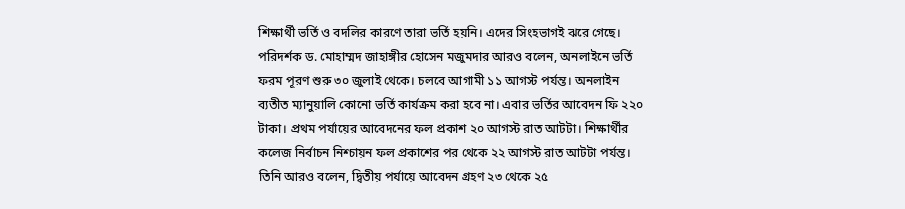শিক্ষার্থী ভর্তি ও বদলির কারণে তারা ভর্তি হয়নি। এদের সিংহভাগই ঝরে গেছে।
পরিদর্শক ড. মোহাম্মদ জাহাঙ্গীর হোসেন মজুমদার আরও বলেন, অনলাইনে ভর্তি ফরম পূরণ শুরু ৩০ জুলাই থেকে। চলবে আগামী ১১ আগস্ট পর্যন্ত। অনলাইন ব্যতীত ম্যানুয়ালি কোনো ভর্তি কার্যক্রম করা হবে না। এবার ভর্তির আবেদন ফি ২২০ টাকা। প্রথম পর্যায়ের আবেদনের ফল প্রকাশ ২০ আগস্ট রাত আটটা। শিক্ষার্থীর কলেজ নির্বাচন নিশ্চায়ন ফল প্রকাশের পর থেকে ২২ আগস্ট রাত আটটা পর্যন্ত।
তিনি আরও বলেন, দ্বিতীয় পর্যায়ে আবেদন গ্রহণ ২৩ থেকে ২৫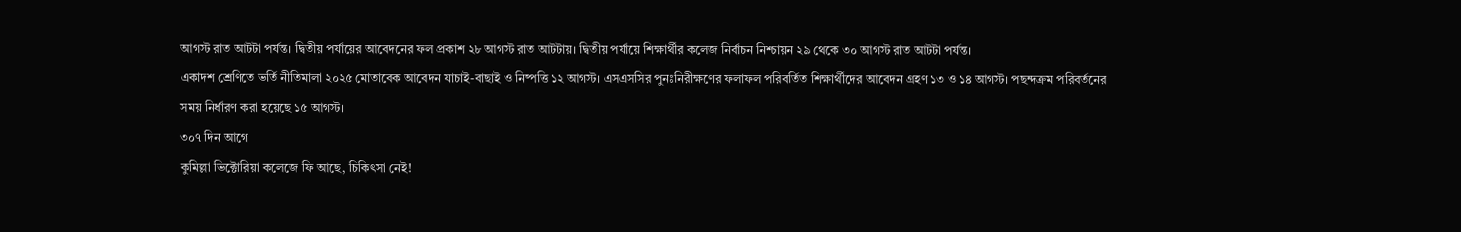আগস্ট রাত আটটা পর্যন্ত। দ্বিতীয় পর্যায়ের আবেদনের ফল প্রকাশ ২৮ আগস্ট রাত আটটায়। দ্বিতীয় পর্যায়ে শিক্ষার্থীর কলেজ নির্বাচন নিশ্চায়ন ২৯ থেকে ৩০ আগস্ট রাত আটটা পর্যন্ত।
একাদশ শ্রেণিতে ভর্তি নীতিমালা ২০২৫ মোতাবেক আবেদন যাচাই-বাছাই ও নিষ্পত্তি ১২ আগস্ট। এসএসসির পুনঃনিরীক্ষণের ফলাফল পরিবর্তিত শিক্ষার্থীদের আবেদন গ্রহণ ১৩ ও ১৪ আগস্ট। পছন্দক্রম পরিবর্তনের সময় নির্ধারণ করা হয়েছে ১৫ আগস্ট।
৩০৭ দিন আগে
কুমিল্লা ভিক্টোরিয়া কলেজে ফি আছে, চিকিৎসা নেই!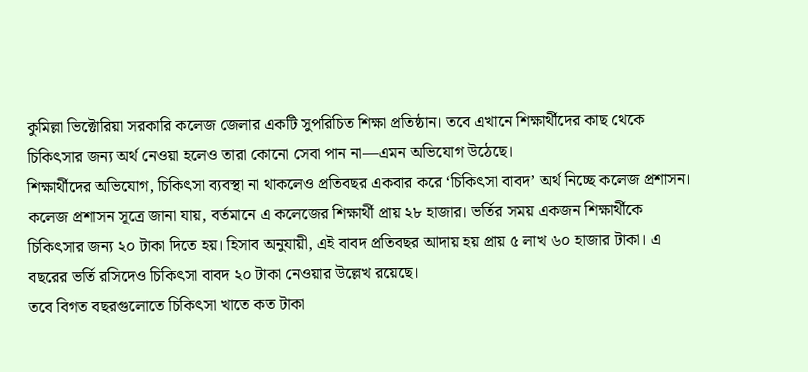কুমিল্লা ভিক্টোরিয়া সরকারি কলেজ জেলার একটি সুপরিচিত শিক্ষা প্রতিষ্ঠান। তবে এখানে শিক্ষার্থীদের কাছ থেকে চিকিৎসার জন্য অর্থ নেওয়া হলেও তারা কোনো সেবা পান না—এমন অভিযোগ উঠেছে।
শিক্ষার্থীদের অভিযোগ, চিকিৎসা ব্যবস্থা না থাকলেও প্রতিবছর একবার করে ‘চিকিৎসা বাবদ’ অর্থ নিচ্ছে কলেজ প্রশাসন।
কলেজ প্রশাসন সূত্রে জানা যায়, বর্তমানে এ কলেজের শিক্ষার্থী প্রায় ২৮ হাজার। ভর্তির সময় একজন শিক্ষার্থীকে চিকিৎসার জন্য ২০ টাকা দিতে হয়। হিসাব অনুযায়ী, এই বাবদ প্রতিবছর আদায় হয় প্রায় ৫ লাখ ৬০ হাজার টাকা। এ বছরের ভর্তি রসিদেও চিকিৎসা বাবদ ২০ টাকা নেওয়ার উল্লেখ রয়েছে।
তবে বিগত বছরগুলোতে চিকিৎসা খাতে কত টাকা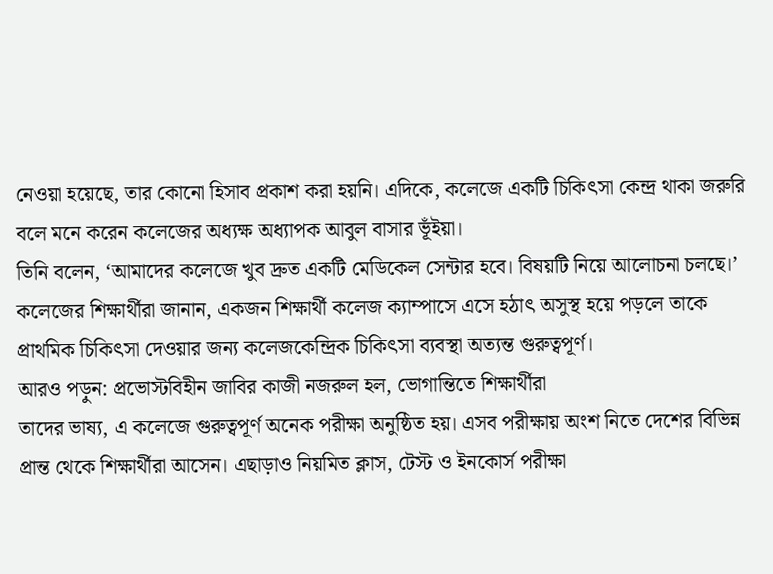নেওয়া হয়েছে, তার কোনো হিসাব প্রকাশ করা হয়নি। এদিকে, কলেজে একটি চিকিৎসা কেন্দ্র থাকা জরুরি বলে মনে করেন কলেজের অধ্যক্ষ অধ্যাপক আবুল বাসার ভূঁইয়া।
তিনি বলেন, ‘আমাদের কলেজে খুব দ্রুত একটি মেডিকেল সেন্টার হবে। বিষয়টি নিয়ে আলোচনা চলছে।’
কলেজের শিক্ষার্থীরা জানান, একজন শিক্ষার্থী কলেজ ক্যাম্পাসে এসে হঠাৎ অসুস্থ হয়ে পড়লে তাকে প্রাথমিক চিকিৎসা দেওয়ার জন্য কলেজকেন্দ্রিক চিকিৎসা ব্যবস্থা অত্যন্ত গুরুত্বপূর্ণ।
আরও পড়ুন: প্রভোস্টবিহীন জাবির কাজী নজরুল হল, ভোগান্তিতে শিক্ষার্থীরা
তাদের ভাষ্য, এ কলেজে গুরুত্বপূর্ণ অনেক পরীক্ষা অনুষ্ঠিত হয়। এসব পরীক্ষায় অংশ নিতে দেশের বিভিন্ন প্রান্ত থেকে শিক্ষার্থীরা আসেন। এছাড়াও নিয়মিত ক্লাস, টেস্ট ও ইনকোর্স পরীক্ষা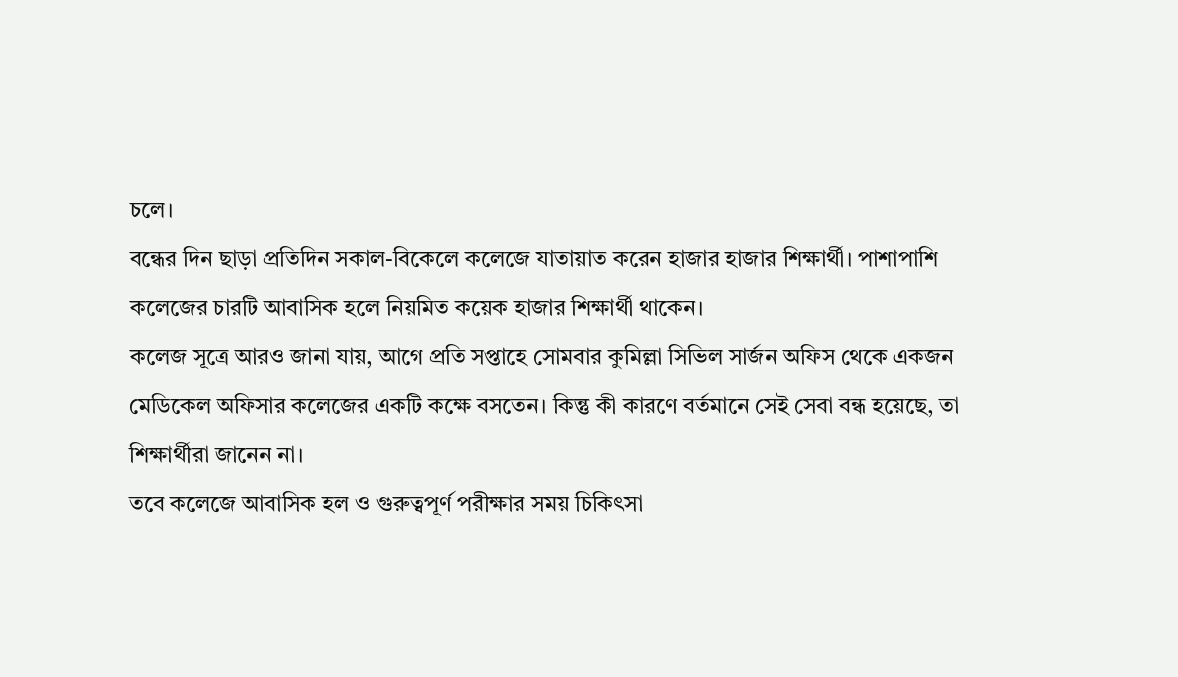চলে।
বন্ধের দিন ছাড়া প্রতিদিন সকাল-বিকেলে কলেজে যাতায়াত করেন হাজার হাজার শিক্ষার্থী। পাশাপাশি কলেজের চারটি আবাসিক হলে নিয়মিত কয়েক হাজার শিক্ষার্থী থাকেন।
কলেজ সূত্রে আরও জানা যায়, আগে প্রতি সপ্তাহে সোমবার কুমিল্লা সিভিল সার্জন অফিস থেকে একজন মেডিকেল অফিসার কলেজের একটি কক্ষে বসতেন। কিন্তু কী কারণে বর্তমানে সেই সেবা বন্ধ হয়েছে, তা শিক্ষার্থীরা জানেন না।
তবে কলেজে আবাসিক হল ও গুরুত্বপূর্ণ পরীক্ষার সময় চিকিৎসা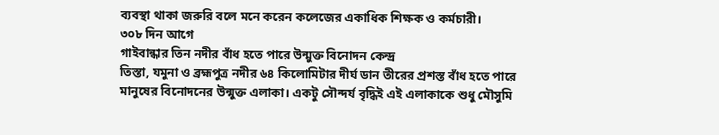ব্যবস্থা থাকা জরুরি বলে মনে করেন কলেজের একাধিক শিক্ষক ও কর্মচারী।
৩০৮ দিন আগে
গাইবান্ধার তিন নদীর বাঁধ হতে পারে উন্মুক্ত বিনোদন কেন্দ্র
তিস্তা, যমুনা ও ব্রহ্মপুত্র নদীর ৬৪ কিলোমিটার দীর্ঘ ডান তীরের প্রশস্ত বাঁধ হতে পারে মানুষের বিনোদনের উন্মুক্ত এলাকা। একটু সৌন্দর্য বৃদ্ধিই এই এলাকাকে শুধু মৌসুমি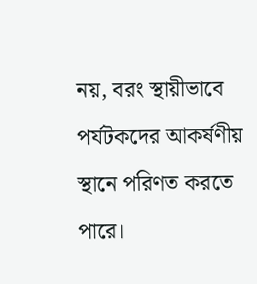নয়, বরং স্থায়ীভাবে পর্যটকদের আকর্ষণীয় স্থানে পরিণত করতে পারে।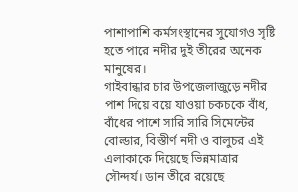পাশাপাশি কর্মসংস্থানের সুযোগও সৃষ্টি হতে পারে নদীর দুই তীরের অনেক মানুষের।
গাইবান্ধার চার উপজেলাজুড়ে নদীর পাশ দিয়ে বয়ে যাওয়া চকচকে বাঁধ, বাঁধের পাশে সারি সারি সিমেন্টের বোল্ডার, বিস্তীর্ণ নদী ও বালুচর এই এলাকাকে দিয়েছে ভিন্নমাত্রার সৌন্দর্য। ডান তীরে রয়েছে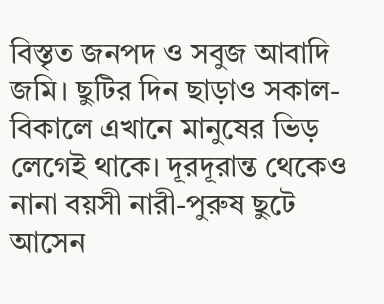বিস্তৃত জনপদ ও সবুজ আবাদি জমি। ছুটির দিন ছাড়াও সকাল-বিকালে এখানে মানুষের ভিড় লেগেই থাকে। দূরদূরান্ত থেকেও নানা বয়সী নারী-পুরুষ ছুটে আসেন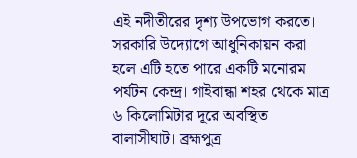এই নদীতীরের দৃশ্য উপভোগ করতে।
সরকারি উদ্যোগে আধুনিকায়ন করা হলে এটি হতে পারে একটি মনোরম পর্যটন কেন্দ্র। গাইবান্ধা শহর থেকে মাত্র ৬ কিলোমিটার দূরে অবস্থিত বালাসীঘাট। ব্রহ্মপুত্র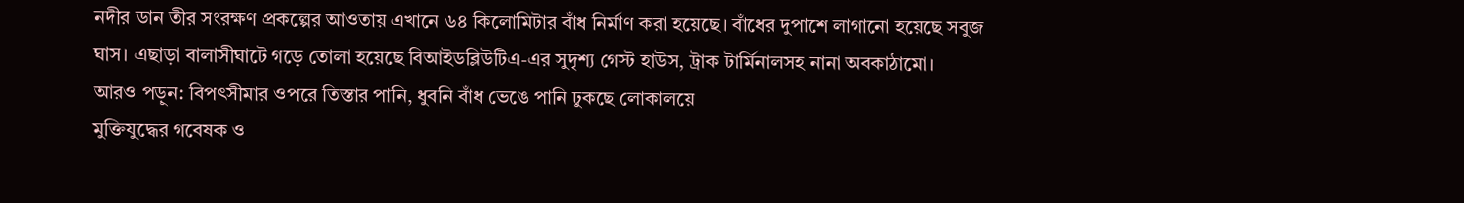নদীর ডান তীর সংরক্ষণ প্রকল্পের আওতায় এখানে ৬৪ কিলোমিটার বাঁধ নির্মাণ করা হয়েছে। বাঁধের দুপাশে লাগানো হয়েছে সবুজ ঘাস। এছাড়া বালাসীঘাটে গড়ে তোলা হয়েছে বিআইডব্লিউটিএ-এর সুদৃশ্য গেস্ট হাউস, ট্রাক টার্মিনালসহ নানা অবকাঠামো।
আরও পড়ুন: বিপৎসীমার ওপরে তিস্তার পানি, ধুবনি বাঁধ ভেঙে পানি ঢুকছে লোকালয়ে
মুক্তিযুদ্ধের গবেষক ও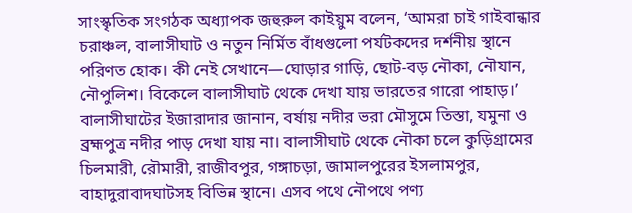সাংস্কৃতিক সংগঠক অধ্যাপক জহুরুল কাইয়ুম বলেন, ‘আমরা চাই গাইবান্ধার চরাঞ্চল, বালাসীঘাট ও নতুন নির্মিত বাঁধগুলো পর্যটকদের দর্শনীয় স্থানে পরিণত হোক। কী নেই সেখানে—ঘোড়ার গাড়ি, ছোট-বড় নৌকা, নৌযান, নৌপুলিশ। বিকেলে বালাসীঘাট থেকে দেখা যায় ভারতের গারো পাহাড়।’
বালাসীঘাটের ইজারাদার জানান, বর্ষায় নদীর ভরা মৌসুমে তিস্তা, যমুনা ও ব্রহ্মপুত্র নদীর পাড় দেখা যায় না। বালাসীঘাট থেকে নৌকা চলে কুড়িগ্রামের চিলমারী, রৌমারী, রাজীবপুর, গঙ্গাচড়া, জামালপুরের ইসলামপুর, বাহাদুরাবাদঘাটসহ বিভিন্ন স্থানে। এসব পথে নৌপথে পণ্য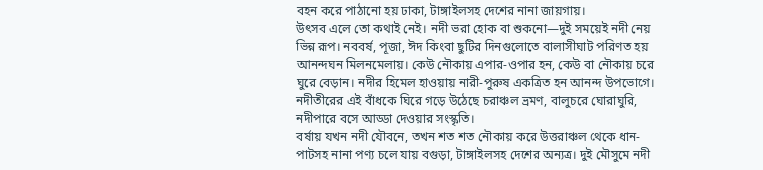বহন করে পাঠানো হয় ঢাকা, টাঙ্গাইলসহ দেশের নানা জায়গায়।
উৎসব এলে তো কথাই নেই। নদী ভরা হোক বা শুকনো—দুই সময়েই নদী নেয় ভিন্ন রূপ। নববর্ষ, পূজা, ঈদ কিংবা ছুটির দিনগুলোতে বালাসীঘাট পরিণত হয় আনন্দঘন মিলনমেলায়। কেউ নৌকায় এপার-ওপার হন, কেউ বা নৌকায় চরে ঘুরে বেড়ান। নদীর হিমেল হাওয়ায় নারী-পুরুষ একত্রিত হন আনন্দ উপভোগে। নদীতীরের এই বাঁধকে ঘিরে গড়ে উঠেছে চরাঞ্চল ভ্রমণ, বালুচরে ঘোরাঘুরি, নদীপারে বসে আড্ডা দেওয়ার সংস্কৃতি।
বর্ষায় যখন নদী যৌবনে, তখন শত শত নৌকায় করে উত্তরাঞ্চল থেকে ধান-পাটসহ নানা পণ্য চলে যায় বগুড়া, টাঙ্গাইলসহ দেশের অন্যত্র। দুই মৌসুমে নদী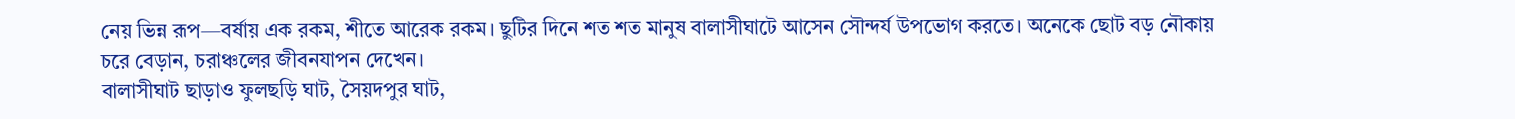নেয় ভিন্ন রূপ—বর্ষায় এক রকম, শীতে আরেক রকম। ছুটির দিনে শত শত মানুষ বালাসীঘাটে আসেন সৌন্দর্য উপভোগ করতে। অনেকে ছোট বড় নৌকায় চরে বেড়ান, চরাঞ্চলের জীবনযাপন দেখেন।
বালাসীঘাট ছাড়াও ফুলছড়ি ঘাট, সৈয়দপুর ঘাট,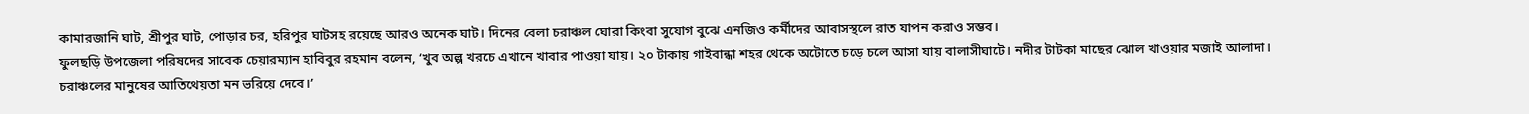কামারজানি ঘাট, শ্রীপুর ঘাট, পোড়ার চর, হরিপুর ঘাটসহ রয়েছে আরও অনেক ঘাট। দিনের বেলা চরাঞ্চল ঘোরা কিংবা সুযোগ বুঝে এনজিও কর্মীদের আবাসস্থলে রাত যাপন করাও সম্ভব।
ফুলছড়ি উপজেলা পরিষদের সাবেক চেয়ারম্যান হাবিবুর রহমান বলেন, ‘খুব অল্প খরচে এখানে খাবার পাওয়া যায়। ২০ টাকায় গাইবান্ধা শহর থেকে অটোতে চড়ে চলে আসা যায় বালাসীঘাটে। নদীর টাটকা মাছের ঝোল খাওয়ার মজাই আলাদা। চরাঞ্চলের মানুষের আতিথেয়তা মন ভরিয়ে দেবে।’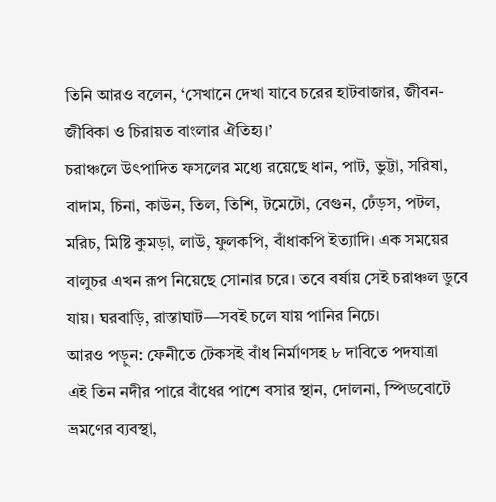তিনি আরও বলেন, ‘সেখানে দেখা যাবে চরের হাটবাজার, জীবন-জীবিকা ও চিরায়ত বাংলার ঐতিহ্য।’
চরাঞ্চলে উৎপাদিত ফসলের মধ্যে রয়েছে ধান, পাট, ভুট্টা, সরিষা, বাদাম, চিনা, কাউন, তিল, তিশি, টমেটো, বেগুন, ঢেঁড়স, পটল, মরিচ, মিষ্টি কুমড়া, লাউ, ফুলকপি, বাঁধাকপি ইত্যাদি। এক সময়ের বালুচর এখন রূপ নিয়েছে সোনার চরে। তবে বর্ষায় সেই চরাঞ্চল ডুবে যায়। ঘরবাড়ি, রাস্তাঘাট—সবই চলে যায় পানির নিচে।
আরও পড়ুন: ফেনীতে টেকসই বাঁধ নির্মাণসহ ৮ দাবিতে পদযাত্রা
এই তিন নদীর পারে বাঁধের পাশে বসার স্থান, দোলনা, স্পিডবোটে ভ্রমণের ব্যবস্থা,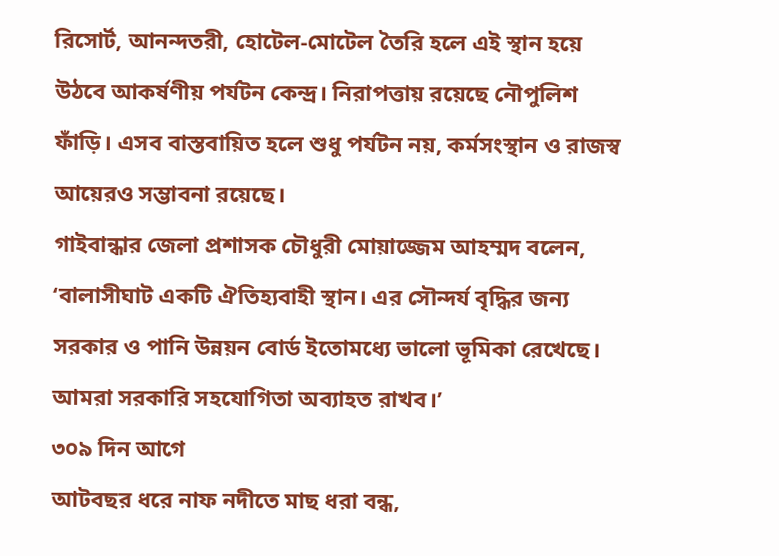রিসোর্ট, আনন্দতরী, হোটেল-মোটেল তৈরি হলে এই স্থান হয়ে উঠবে আকর্ষণীয় পর্যটন কেন্দ্র। নিরাপত্তায় রয়েছে নৌপুলিশ ফাঁড়ি। এসব বাস্তবায়িত হলে শুধু পর্যটন নয়, কর্মসংস্থান ও রাজস্ব আয়েরও সম্ভাবনা রয়েছে।
গাইবান্ধার জেলা প্রশাসক চৌধুরী মোয়াজ্জেম আহম্মদ বলেন, ‘বালাসীঘাট একটি ঐতিহ্যবাহী স্থান। এর সৌন্দর্য বৃদ্ধির জন্য সরকার ও পানি উন্নয়ন বোর্ড ইতোমধ্যে ভালো ভূমিকা রেখেছে। আমরা সরকারি সহযোগিতা অব্যাহত রাখব।’
৩০৯ দিন আগে
আটবছর ধরে নাফ নদীতে মাছ ধরা বন্ধ,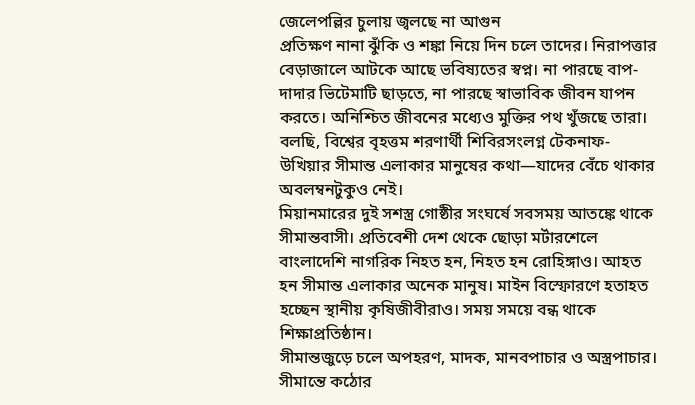জেলেপল্লির চুলায় জ্বলছে না আগুন
প্রতিক্ষণ নানা ঝুঁকি ও শঙ্কা নিয়ে দিন চলে তাদের। নিরাপত্তার বেড়াজালে আটকে আছে ভবিষ্যতের স্বপ্ন। না পারছে বাপ-দাদার ভিটেমাটি ছাড়তে, না পারছে স্বাভাবিক জীবন যাপন করতে। অনিশ্চিত জীবনের মধ্যেও মুক্তির পথ খুঁজছে তারা।
বলছি, বিশ্বের বৃহত্তম শরণার্থী শিবিরসংলগ্ন টেকনাফ-উখিয়ার সীমান্ত এলাকার মানুষের কথা—যাদের বেঁচে থাকার অবলম্বনটুকুও নেই।
মিয়ানমারের দুই সশস্ত্র গোষ্ঠীর সংঘর্ষে সবসময় আতঙ্কে থাকে সীমান্তবাসী। প্রতিবেশী দেশ থেকে ছোড়া মর্টারশেলে বাংলাদেশি নাগরিক নিহত হন, নিহত হন রোহিঙ্গাও। আহত হন সীমান্ত এলাকার অনেক মানুষ। মাইন বিস্ফোরণে হতাহত হচ্ছেন স্থানীয় কৃষিজীবীরাও। সময় সময়ে বন্ধ থাকে শিক্ষাপ্রতিষ্ঠান।
সীমান্তজুড়ে চলে অপহরণ, মাদক, মানবপাচার ও অস্ত্রপাচার। সীমান্তে কঠোর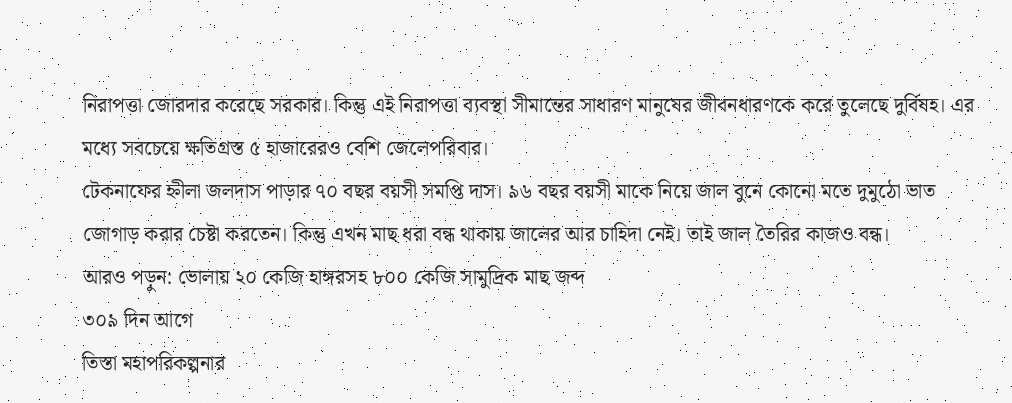নিরাপত্তা জোরদার করেছে সরকার। কিন্তু এই নিরাপত্তা ব্যবস্থা সীমান্তের সাধারণ মানুষের জীবনধারণকে করে তুলেছে দুর্বিষহ। এর মধ্যে সবচেয়ে ক্ষতিগ্রস্ত ৫ হাজারেরও বেশি জেলেপরিবার।
টেকনাফের হ্নীলা জলদাস পাড়ার ৭০ বছর বয়সী সমপ্তি দাস। ৯৬ বছর বয়সী মাকে নিয়ে জাল বুনে কোনো মতে দুমুঠো ভাত জোগাড় করার চেষ্টা করতেন। কিন্তু এখন মাছ ধরা বন্ধ থাকায় জালের আর চাহিদা নেই। তাই জাল তৈরির কাজও বন্ধ।
আরও পড়ুন: ভোলায় ২০ কেজি হাঙ্গরসহ ৮০০ কেজি সামুদ্রিক মাছ জব্দ
৩০৯ দিন আগে
তিস্তা মহাপরিকল্পনার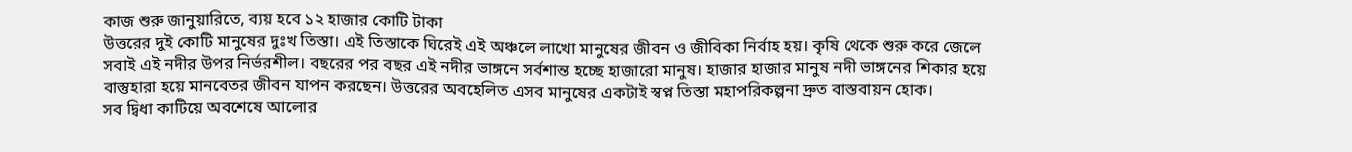কাজ শুরু জানুয়ারিতে, ব্যয় হবে ১২ হাজার কোটি টাকা
উত্তরের দুই কোটি মানুষের দুঃখ তিস্তা। এই তিস্তাকে ঘিরেই এই অঞ্চলে লাখো মানুষের জীবন ও জীবিকা নির্বাহ হয়। কৃষি থেকে শুরু করে জেলে সবাই এই নদীর উপর নির্ভরশীল। বছরের পর বছর এই নদীর ভাঙ্গনে সর্বশান্ত হচ্ছে হাজারো মানুষ। হাজার হাজার মানুষ নদী ভাঙ্গনের শিকার হয়ে বাস্তুহারা হয়ে মানবেতর জীবন যাপন করছেন। উত্তরের অবহেলিত এসব মানুষের একটাই স্বপ্ন তিস্তা মহাপরিকল্পনা দ্রুত বাস্তবায়ন হোক।
সব দ্বিধা কাটিয়ে অবশেষে আলোর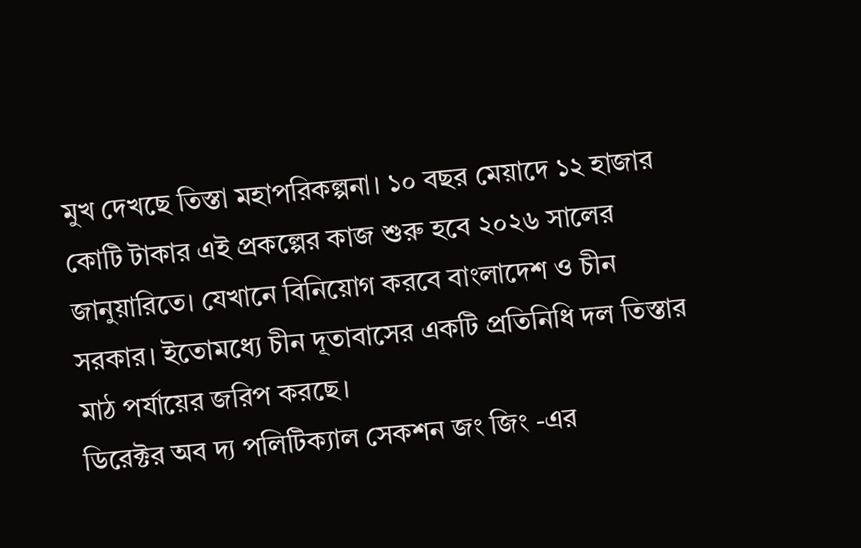মুখ দেখছে তিস্তা মহাপরিকল্পনা। ১০ বছর মেয়াদে ১২ হাজার কোটি টাকার এই প্রকল্পের কাজ শুরু হবে ২০২৬ সালের জানুয়ারিতে। যেখানে বিনিয়োগ করবে বাংলাদেশ ও চীন সরকার। ইতোমধ্যে চীন দূতাবাসের একটি প্রতিনিধি দল তিস্তার মাঠ পর্যায়ের জরিপ করছে।
ডিরেক্টর অব দ্য পলিটিক্যাল সেকশন জং জিং -এর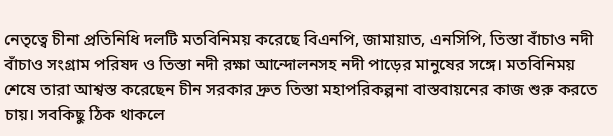নেতৃত্বে চীনা প্রতিনিধি দলটি মতবিনিময় করেছে বিএনপি, জামায়াত, এনসিপি, তিস্তা বাঁচাও নদী বাঁচাও সংগ্রাম পরিষদ ও তিস্তা নদী রক্ষা আন্দোলনসহ নদী পাড়ের মানুষের সঙ্গে। মতবিনিময় শেষে তারা আশ্বস্ত করেছেন চীন সরকার দ্রুত তিস্তা মহাপরিকল্পনা বাস্তবায়নের কাজ শুরু করতে চায়। সবকিছু ঠিক থাকলে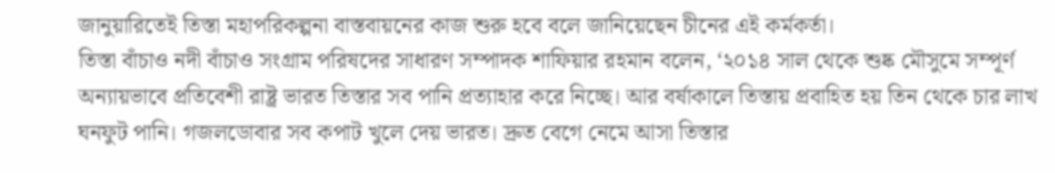জানুয়ারিতেই তিস্তা মহাপরিকল্পনা বাস্তবায়নের কাজ শুরু হবে বলে জানিয়েছেন চীনের এই কর্মকর্তা।
তিস্তা বাঁচাও নদী বাঁচাও সংগ্রাম পরিষদের সাধারণ সম্পাদক শাফিয়ার রহমান বলেন, ‘২০১৪ সাল থেকে শুষ্ক মৌসুমে সম্পূর্ণ অন্যায়ভাবে প্রতিবেশী রাষ্ট্র ভারত তিস্তার সব পানি প্রত্যাহার করে নিচ্ছে। আর বর্ষাকালে তিস্তায় প্রবাহিত হয় তিন থেকে চার লাখ ঘনফুট পানি। গজলডোবার সব কপাট খুলে দেয় ভারত। দ্রুত বেগে নেমে আসা তিস্তার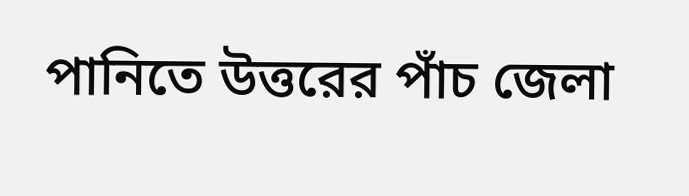পানিতে উত্তরের পাঁচ জেলা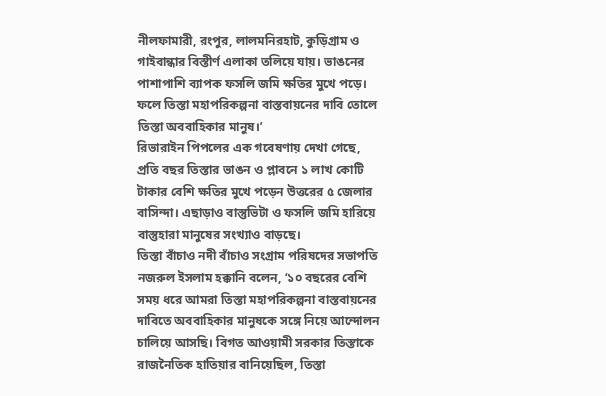নীলফামারী, রংপুর, লালমনিরহাট, কুড়িগ্রাম ও গাইবান্ধার বিস্তীর্ণ এলাকা তলিয়ে যায়। ভাঙনের পাশাপাশি ব্যাপক ফসলি জমি ক্ষতির মুখে পড়ে। ফলে তিস্তা মহাপরিকল্পনা বাস্তবায়নের দাবি তোলে তিস্তা অববাহিকার মানুষ।’
রিভারাইন পিপলের এক গবেষণায় দেখা গেছে, প্রতি বছর তিস্তার ভাঙন ও প্লাবনে ১ লাখ কোটি টাকার বেশি ক্ষতির মুখে পড়েন উত্তরের ৫ জেলার বাসিন্দা। এছাড়াও বাস্তুভিটা ও ফসলি জমি হারিয়ে বাস্তুহারা মানুষের সংখ্যাও বাড়ছে।
তিস্তা বাঁচাও নদী বাঁচাও সংগ্রাম পরিষদের সভাপতি নজরুল ইসলাম হক্কানি বলেন, ‘১০ বছরের বেশি সময় ধরে আমরা তিস্তা মহাপরিকল্পনা বাস্তবায়নের দাবিতে অববাহিকার মানুষকে সঙ্গে নিয়ে আন্দোলন চালিয়ে আসছি। বিগত আওয়ামী সরকার তিস্তাকে রাজনৈতিক হাতিয়ার বানিয়েছিল, তিস্তা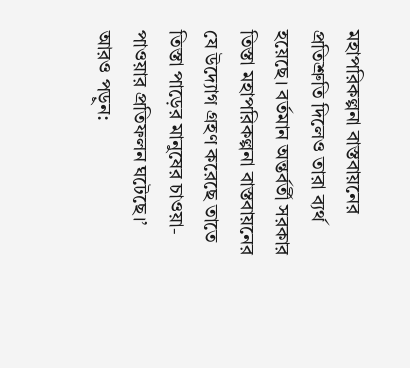মহাপরিকল্পনা বাস্তবায়নের প্রতিশ্রুতি দিলেও তারা ব্যর্থ হয়েছে। বর্তমান অন্তর্বর্তী সরকার তিস্তা মহাপরিকল্পনা বাস্তবায়নের যে উদ্যোগ গ্রহণ করেছে তাতে তিস্তা পাড়ের মানুষের চাওয়া-পাওয়ার প্রতিফলন ঘটেছে।’
আরও পড়ুন: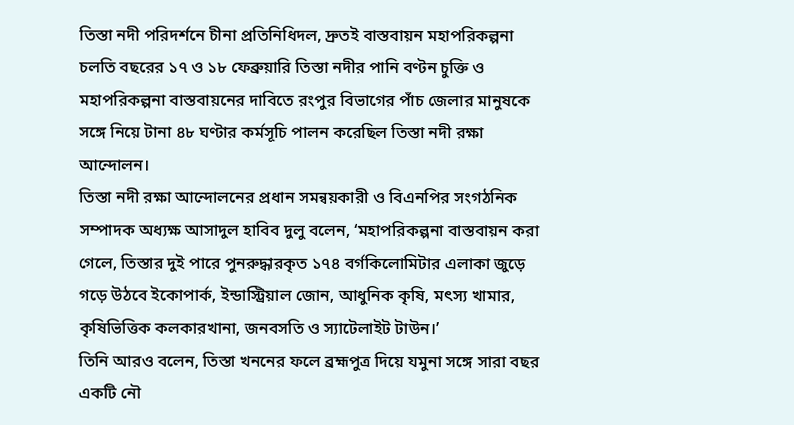তিস্তা নদী পরিদর্শনে চীনা প্রতিনিধিদল, দ্রুতই বাস্তবায়ন মহাপরিকল্পনা
চলতি বছরের ১৭ ও ১৮ ফেব্রুয়ারি তিস্তা নদীর পানি বণ্টন চুক্তি ও মহাপরিকল্পনা বাস্তবায়নের দাবিতে রংপুর বিভাগের পাঁচ জেলার মানুষকে সঙ্গে নিয়ে টানা ৪৮ ঘণ্টার কর্মসূচি পালন করেছিল তিস্তা নদী রক্ষা আন্দোলন।
তিস্তা নদী রক্ষা আন্দোলনের প্রধান সমন্বয়কারী ও বিএনপির সংগঠনিক সম্পাদক অধ্যক্ষ আসাদুল হাবিব দুলু বলেন, ‘মহাপরিকল্পনা বাস্তবায়ন করা গেলে, তিস্তার দুই পারে পুনরুদ্ধারকৃত ১৭৪ বর্গকিলোমিটার এলাকা জুড়ে গড়ে উঠবে ইকোপার্ক, ইন্ডাস্ট্রিয়াল জোন, আধুনিক কৃষি, মৎস্য খামার, কৃষিভিত্তিক কলকারখানা, জনবসতি ও স্যাটেলাইট টাউন।’
তিনি আরও বলেন, তিস্তা খননের ফলে ব্রহ্মপুত্র দিয়ে যমুনা সঙ্গে সারা বছর একটি নৌ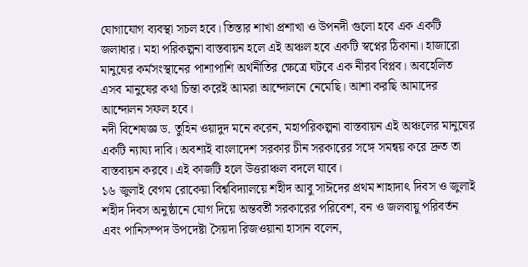যোগাযোগ ব্যবস্থা সচল হবে। তিস্তার শাখা প্রশাখা ও উপনদী গুলো হবে এক একটি জলাধার। মহা পরিকল্পনা বাস্তবায়ন হলে এই অঞ্চল হবে একটি স্বপ্নের ঠিকানা। হাজারো মানুষের কর্মসংস্থানের পাশাপাশি অর্থনীতির ক্ষেত্রে ঘটবে এক নীরব বিপ্লব। অবহেলিত এসব মানুষের কথা চিন্তা করেই আমরা আন্দোলনে নেমেছি। আশা করছি আমাদের আন্দোলন সফল হবে।
নদী বিশেষজ্ঞ ড. তুহিন ওয়াদুদ মনে করেন, মহাপরিকল্পনা বাস্তবায়ন এই অঞ্চলের মানুষের একটি ন্যায্য দাবি। অবশ্যই বাংলাদেশ সরকার চীন সরকারের সঙ্গে সমন্বয় করে দ্রুত তা বাস্তবায়ন করবে। এই কাজটি হলে উত্তরাঞ্চল বদলে যাবে।
১৬ জুলাই বেগম রোকেয়া বিশ্ববিদ্যালয়ে শহীদ আবু সাঈদের প্রথম শাহাদাৎ দিবস ও জুলাই শহীদ দিবস অনুষ্ঠানে যোগ দিয়ে অন্তবর্তী সরকারের পরিবেশ, বন ও জলবায়ু পরিবর্তন এবং পানিসম্পদ উপদেষ্টা সৈয়দা রিজওয়ানা হাসান বলেন,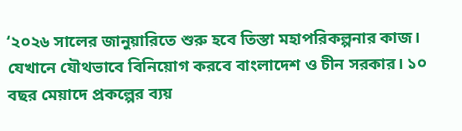‘২০২৬ সালের জানুয়ারিতে শুরু হবে তিস্তা মহাপরিকল্পনার কাজ। যেখানে যৌথভাবে বিনিয়োগ করবে বাংলাদেশ ও চীন সরকার। ১০ বছর মেয়াদে প্রকল্পের ব্যয়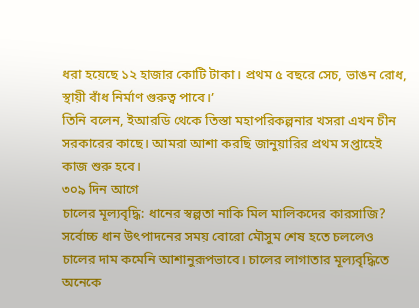ধরা হয়েছে ১২ হাজার কোটি টাকা। প্রথম ৫ বছরে সেচ, ভাঙন রোধ, স্থায়ী বাঁধ নির্মাণ গুরুত্ব পাবে।’
তিনি বলেন, ইআরডি থেকে তিস্তা মহাপরিকল্পনার খসরা এখন চীন সরকারের কাছে। আমরা আশা করছি জানুয়ারির প্রথম সপ্তাহেই কাজ শুরু হবে।
৩০৯ দিন আগে
চালের মূল্যবৃদ্ধি: ধানের স্বল্পতা নাকি মিল মালিকদের কারসাজি?
সর্বোচ্চ ধান উৎপাদনের সময় বোরো মৌসুম শেষ হতে চললেও চালের দাম কমেনি আশানুরূপভাবে। চালের লাগাতার মূল্যবৃদ্ধিতে অনেকে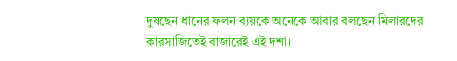দুষছেন ধানের ফলন ব্যয়কে অনেকে আবার বলছেন মিলারদের কারসাজিতেই বাজারেই এই দশা।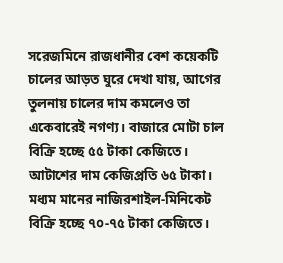সরেজমিনে রাজধানীর বেশ কয়েকটি চালের আড়ত ঘুরে দেখা যায়, আগের তুলনায় চালের দাম কমলেও তা একেবারেই নগণ্য। বাজারে মোটা চাল বিক্রি হচ্ছে ৫৫ টাকা কেজিতে। আটাশের দাম কেজিপ্রতি ৬৫ টাকা।
মধ্যম মানের নাজিরশাইল-মিনিকেট বিক্রি হচ্ছে ৭০-৭৫ টাকা কেজিতে।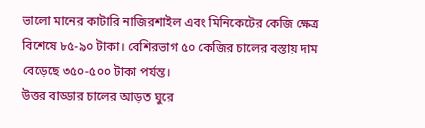ভালো মানের কাটারি নাজিরশাইল এবং মিনিকেটের কেজি ক্ষেত্র বিশেষে ৮৫-৯০ টাকা। বেশিরভাগ ৫০ কেজির চালের বস্তায় দাম বেড়েছে ৩৫০-৫০০ টাকা পর্যন্ত।
উত্তর বাড্ডার চালের আড়ত ঘুরে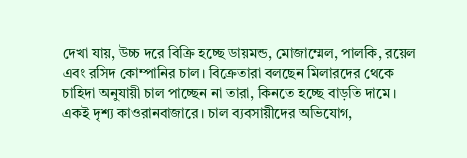দেখা যায়, উচ্চ দরে বিক্রি হচ্ছে ডায়মন্ড, মোজাম্মেল, পালকি, রয়েল এবং রসিদ কোম্পানির চাল। বিক্রেতারা বলছেন মিলারদের থেকে চাহিদা অনুযায়ী চাল পাচ্ছেন না তারা, কিনতে হচ্ছে বাড়তি দামে।
একই দৃশ্য কাওরানবাজারে। চাল ব্যবসায়ীদের অভিযোগ,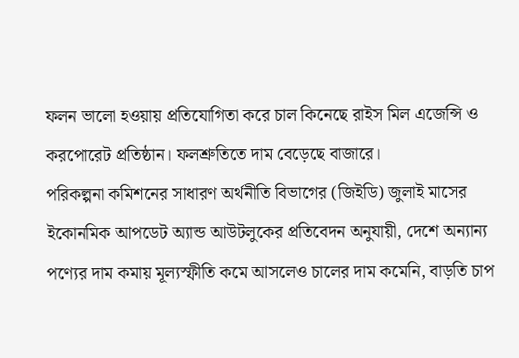ফলন ভালো হওয়ায় প্রতিযোগিতা করে চাল কিনেছে রাইস মিল এজেন্সি ও করপোরেট প্রতিষ্ঠান। ফলশ্রুতিতে দাম বেড়েছে বাজারে।
পরিকল্পনা কমিশনের সাধারণ অর্থনীতি বিভাগের (জিইডি) জুলাই মাসের ইকোনমিক আপডেট অ্যান্ড আউটলুকের প্রতিবেদন অনুযায়ী, দেশে অন্যান্য পণ্যের দাম কমায় মূল্যস্ফীতি কমে আসলেও চালের দাম কমেনি, বাড়তি চাপ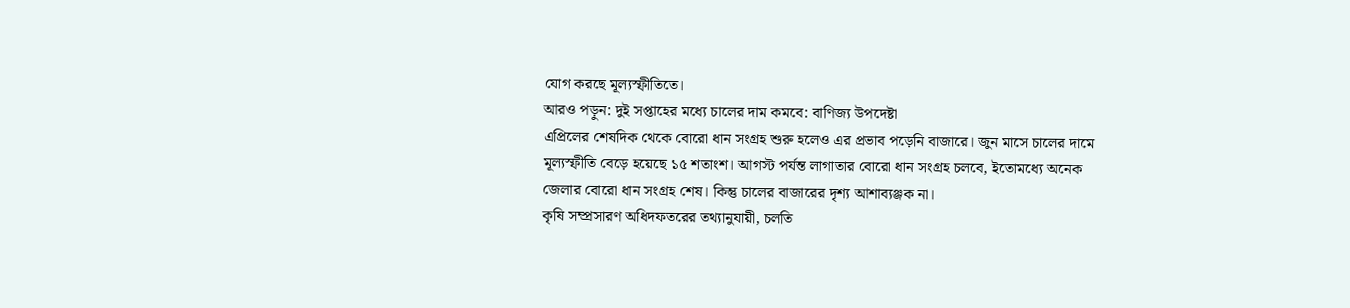যোগ করছে মূল্যস্ফীতিতে।
আরও পড়ুন: দুই সপ্তাহের মধ্যে চালের দাম কমবে: বাণিজ্য উপদেষ্টা
এপ্রিলের শেষদিক থেকে বোরো ধান সংগ্রহ শুরু হলেও এর প্রভাব পড়েনি বাজারে। জুন মাসে চালের দামে মূল্যস্ফীতি বেড়ে হয়েছে ১৫ শতাংশ। আগস্ট পর্যন্ত লাগাতার বোরো ধান সংগ্রহ চলবে, ইতোমধ্যে অনেক জেলার বোরো ধান সংগ্রহ শেষ। কিন্তু চালের বাজারের দৃশ্য আশাব্যঞ্জক না।
কৃষি সম্প্রসারণ অধিদফতরের তথ্যানুযায়ী, চলতি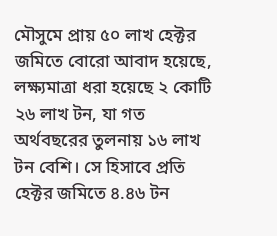মৌসুমে প্রায় ৫০ লাখ হেক্টর জমিতে বোরো আবাদ হয়েছে, লক্ষ্যমাত্রা ধরা হয়েছে ২ কোটি ২৬ লাখ টন, যা গত অর্থবছরের তুলনায় ১৬ লাখ টন বেশি। সে হিসাবে প্রতি হেক্টর জমিতে ৪.৪৬ টন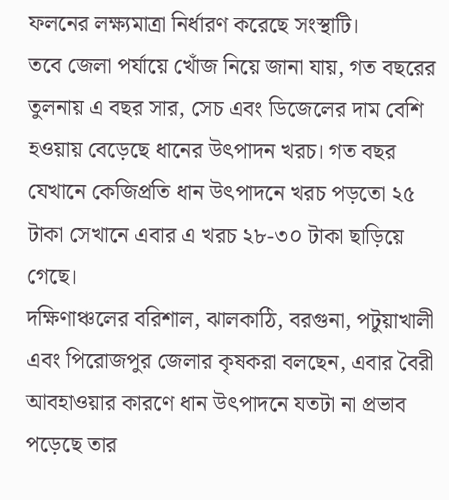ফলনের লক্ষ্যমাত্রা নির্ধারণ করেছে সংস্থাটি।
তবে জেলা পর্যায়ে খোঁজ নিয়ে জানা যায়, গত বছরের তুলনায় এ বছর সার, সেচ এবং ডিজেলের দাম বেশি হওয়ায় বেড়েছে ধানের উৎপাদন খরচ। গত বছর যেখানে কেজিপ্রতি ধান উৎপাদনে খরচ পড়তো ২৫ টাকা সেখানে এবার এ খরচ ২৮-৩০ টাকা ছাড়িয়ে গেছে।
দক্ষিণাঞ্চলের বরিশাল, ঝালকাঠি, বরগুনা, পটুয়াখালী এবং পিরোজপুর জেলার কৃষকরা বলছেন, এবার বৈরী আবহাওয়ার কারণে ধান উৎপাদনে যতটা না প্রভাব পড়েছে তার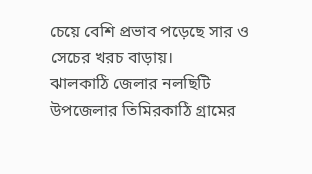চেয়ে বেশি প্রভাব পড়েছে সার ও সেচের খরচ বাড়ায়।
ঝালকাঠি জেলার নলছিটি উপজেলার তিমিরকাঠি গ্রামের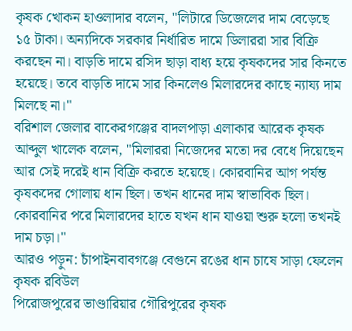কৃষক খোকন হাওলাদার বলেন, "লিটারে ডিজেলের দাম বেড়েছে ১৫ টাকা। অন্যদিকে সরকার নির্ধারিত দামে ডিলাররা সার বিক্রি করছেন না। বাড়তি দামে রসিদ ছাড়া বাধ্য হয়ে কৃষকদের সার কিনতে হয়েছে। তবে বাড়তি দামে সার কিনলেও মিলারদের কাছে ন্যায্য দাম মিলছে না।"
বরিশাল জেলার বাকেরগঞ্জের বাদলপাড়া এলাকার আরেক কৃষক আব্দুল খালেক বলেন, "মিলাররা নিজেদের মতো দর বেধে দিয়েছেন আর সেই দরেই ধান বিক্রি করতে হয়েছে। কোরবানির আগ পর্যন্ত কৃষকদের গোলায় ধান ছিল। তখন ধানের দাম স্বাভাবিক ছিল। কোরবানির পরে মিলারদের হাতে যখন ধান যাওয়া শুরু হলো তখনই দাম চড়া।"
আরও পড়ুন: চাঁপাইনবাবগঞ্জে বেগুনে রঙের ধান চাষে সাড়া ফেলেন কৃষক রবিউল
পিরোজপুরের ভাণ্ডারিয়ার গৌরিপুরের কৃষক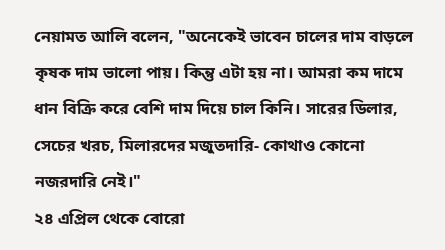নেয়ামত আলি বলেন, "অনেকেই ভাবেন চালের দাম বাড়লে কৃষক দাম ভালো পায়। কিন্তু এটা হয় না। আমরা কম দামে ধান বিক্রি করে বেশি দাম দিয়ে চাল কিনি। সারের ডিলার, সেচের খরচ, মিলারদের মজুতদারি- কোথাও কোনো নজরদারি নেই।"
২৪ এপ্রিল থেকে বোরো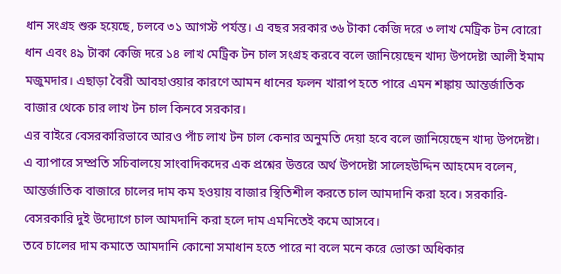ধান সংগ্রহ শুরু হয়েছে, চলবে ৩১ আগস্ট পর্যন্ত। এ বছর সরকার ৩৬ টাকা কেজি দরে ৩ লাখ মেট্রিক টন বোরো ধান এবং ৪৯ টাকা কেজি দরে ১৪ লাখ মেট্রিক টন চাল সংগ্রহ করবে বলে জানিয়েছেন খাদ্য উপদেষ্টা আলী ইমাম মজুমদার। এছাড়া বৈরী আবহাওয়ার কারণে আমন ধানের ফলন খারাপ হতে পারে এমন শঙ্কায় আন্তর্জাতিক বাজার থেকে চার লাখ টন চাল কিনবে সরকার।
এর বাইরে বেসরকারিভাবে আরও পাঁচ লাখ টন চাল কেনার অনুমতি দেয়া হবে বলে জানিয়েছেন খাদ্য উপদেষ্টা।
এ ব্যাপারে সম্প্রতি সচিবালয়ে সাংবাদিকদের এক প্রশ্নের উত্তরে অর্থ উপদেষ্টা সালেহউদ্দিন আহমেদ বলেন, আন্তর্জাতিক বাজারে চালের দাম কম হওয়ায় বাজার স্থিতিশীল করতে চাল আমদানি করা হবে। সরকারি-বেসরকারি দুই উদ্যোগে চাল আমদানি করা হলে দাম এমনিতেই কমে আসবে।
তবে চালের দাম কমাতে আমদানি কোনো সমাধান হতে পারে না বলে মনে করে ভোক্তা অধিকার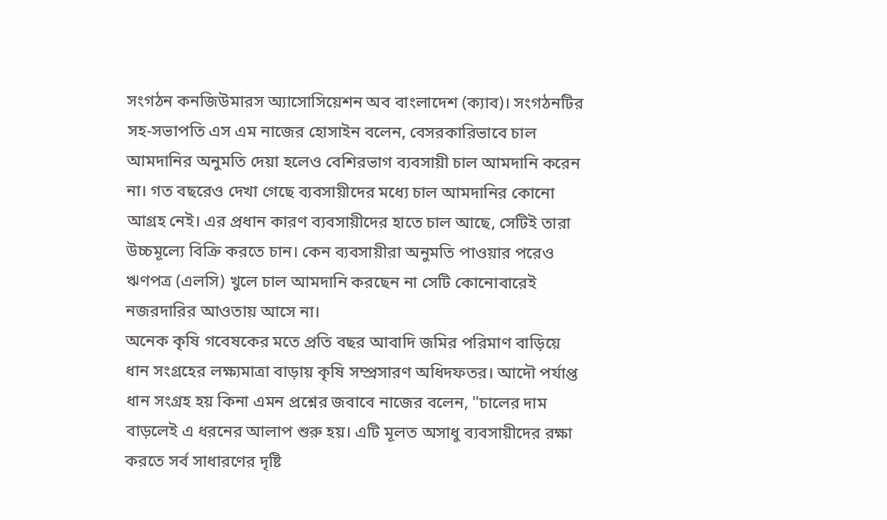সংগঠন কনজিউমারস অ্যাসোসিয়েশন অব বাংলাদেশ (ক্যাব)। সংগঠনটির সহ-সভাপতি এস এম নাজের হোসাইন বলেন, বেসরকারিভাবে চাল আমদানির অনুমতি দেয়া হলেও বেশিরভাগ ব্যবসায়ী চাল আমদানি করেন না। গত বছরেও দেখা গেছে ব্যবসায়ীদের মধ্যে চাল আমদানির কোনো আগ্রহ নেই। এর প্রধান কারণ ব্যবসায়ীদের হাতে চাল আছে, সেটিই তারা উচ্চমূল্যে বিক্রি করতে চান। কেন ব্যবসায়ীরা অনুমতি পাওয়ার পরেও ঋণপত্র (এলসি) খুলে চাল আমদানি করছেন না সেটি কোনোবারেই নজরদারির আওতায় আসে না।
অনেক কৃষি গবেষকের মতে প্রতি বছর আবাদি জমির পরিমাণ বাড়িয়ে ধান সংগ্রহের লক্ষ্যমাত্রা বাড়ায় কৃষি সম্প্রসারণ অধিদফতর। আদৌ পর্যাপ্ত ধান সংগ্রহ হয় কিনা এমন প্রশ্নের জবাবে নাজের বলেন, "চালের দাম বাড়লেই এ ধরনের আলাপ শুরু হয়। এটি মূলত অসাধু ব্যবসায়ীদের রক্ষা করতে সর্ব সাধারণের দৃষ্টি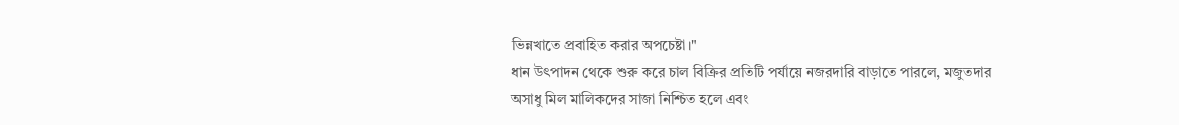ভিন্নখাতে প্রবাহিত করার অপচেষ্টা।"
ধান উৎপাদন থেকে শুরু করে চাল বিক্রির প্রতিটি পর্যায়ে নজরদারি বাড়াতে পারলে, মজুতদার অসাধু মিল মালিকদের সাজা নিশ্চিত হলে এবং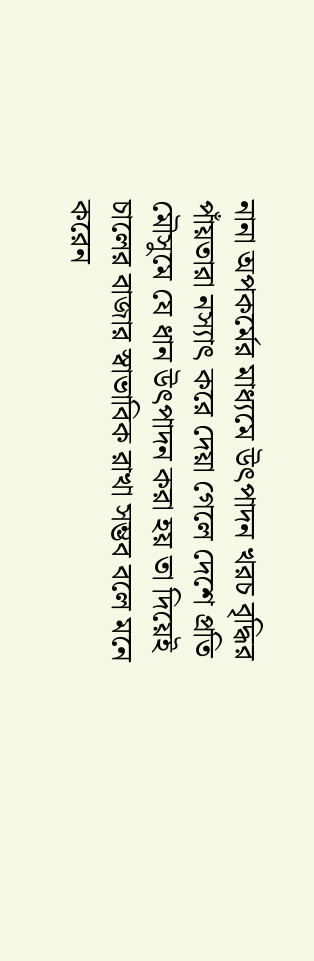নানা অপকর্মের মাধ্যমে উৎপাদন খরচ বৃদ্ধির পাঁয়তারা নস্যাৎ করে দেয়া গেলে দেশে প্রতি মৌসুমে যে ধান উৎপাদন করা হয় তা দিয়েই চালের বাজার স্বাভাবিক রাখা সম্ভব বলে মনে করেন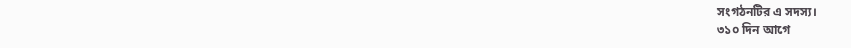সংগঠনটির এ সদস্য।
৩১০ দিন আগে